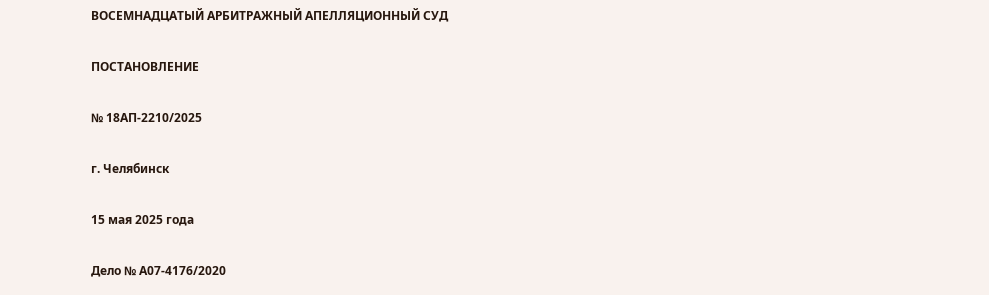ВОСЕМНАДЦАТЫЙ АРБИТРАЖНЫЙ АПЕЛЛЯЦИОННЫЙ СУД

ПОСТАНОВЛЕНИЕ

№ 18АП-2210/2025

г. Челябинск

15 мая 2025 года

Дело № А07-4176/2020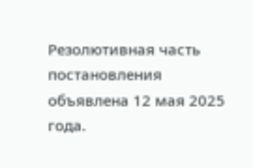Резолютивная часть постановления объявлена 12 мая 2025 года.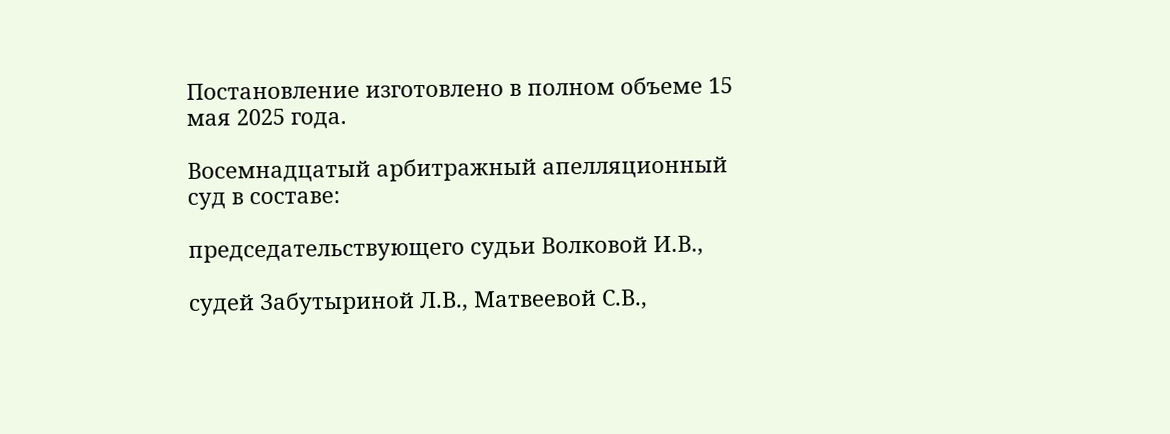Постановление изготовлено в полном объеме 15 мая 2025 года.

Восемнадцатый арбитражный апелляционный суд в составе:

председательствующего судьи Волковой И.В.,

судей Забутыриной Л.В., Матвеевой С.В.,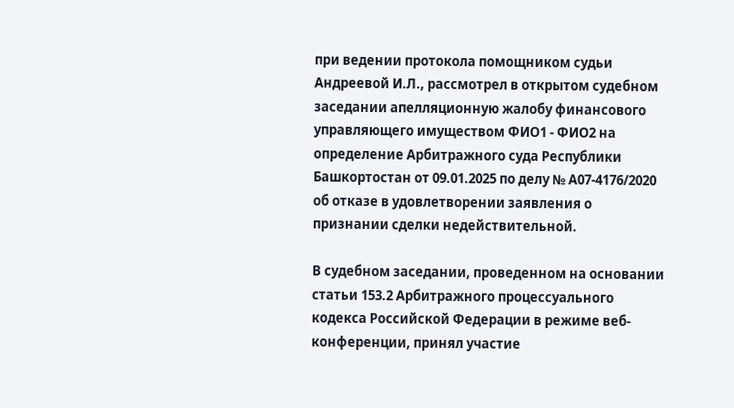при ведении протокола помощником судьи Андреевой И.Л., рассмотрел в открытом судебном заседании апелляционную жалобу финансового управляющего имуществом ФИО1 - ФИО2 на определение Арбитражного суда Республики Башкортостан от 09.01.2025 по делу № А07-4176/2020 об отказе в удовлетворении заявления о признании сделки недействительной.

В судебном заседании, проведенном на основании статьи 153.2 Арбитражного процессуального кодекса Российской Федерации в режиме веб-конференции, принял участие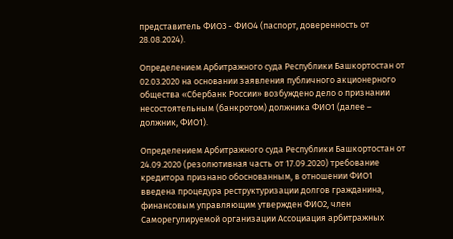представитель ФИО3 - ФИО4 (паспорт, доверенность от 28.08.2024).

Определением Арбитражного суда Республики Башкортостан от 02.03.2020 на основании заявления публичного акционерного общества «Сбербанк России» возбуждено дело о признании несостоятельным (банкротом) должника ФИО1 (далее – должник, ФИО1).

Определением Арбитражного суда Республики Башкортостан от 24.09.2020 (резолютивная часть от 17.09.2020) требование кредитора признано обоснованным, в отношении ФИО1 введена процедура реструктуризации долгов гражданина, финансовым управляющим утвержден ФИО2, член Саморегулируемой организации Ассоциация арбитражных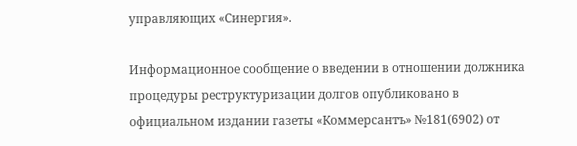управляющих «Синергия».

Информационное сообщение о введении в отношении должника процедуры реструктуризации долгов опубликовано в официальном издании газеты «Коммерсантъ» №181(6902) от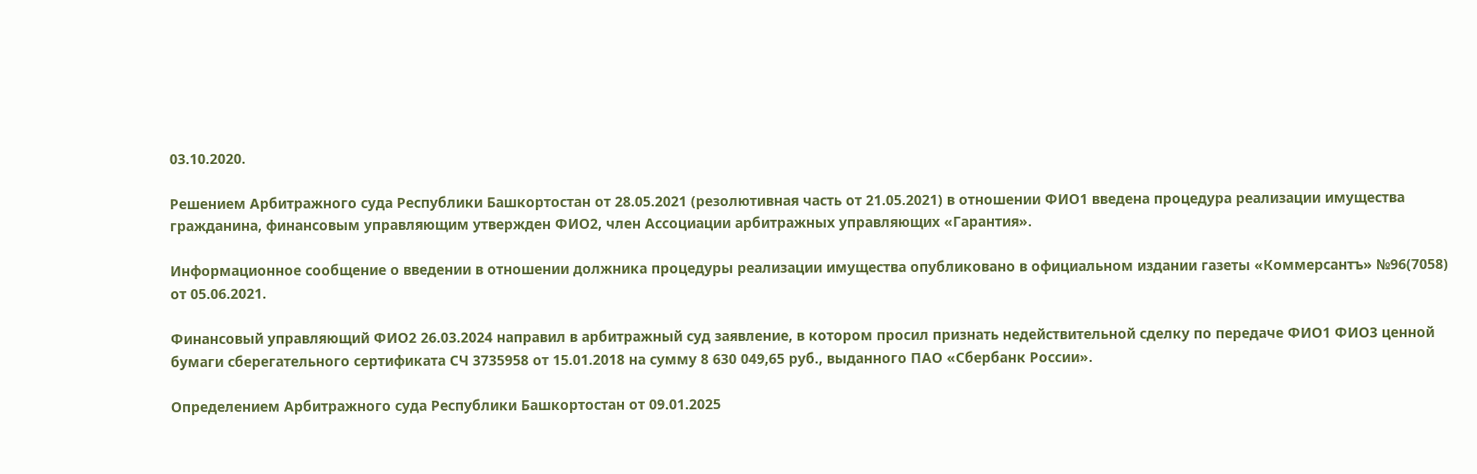03.10.2020.

Решением Арбитражного суда Республики Башкортостан от 28.05.2021 (резолютивная часть от 21.05.2021) в отношении ФИО1 введена процедура реализации имущества гражданина, финансовым управляющим утвержден ФИО2, член Ассоциации арбитражных управляющих «Гарантия».

Информационное сообщение о введении в отношении должника процедуры реализации имущества опубликовано в официальном издании газеты «Коммерсантъ» №96(7058) от 05.06.2021.

Финансовый управляющий ФИО2 26.03.2024 направил в арбитражный суд заявление, в котором просил признать недействительной сделку по передаче ФИО1 ФИО3 ценной бумаги сберегательного сертификата СЧ 3735958 от 15.01.2018 на сумму 8 630 049,65 руб., выданного ПАО «Сбербанк России».

Определением Арбитражного суда Республики Башкортостан от 09.01.2025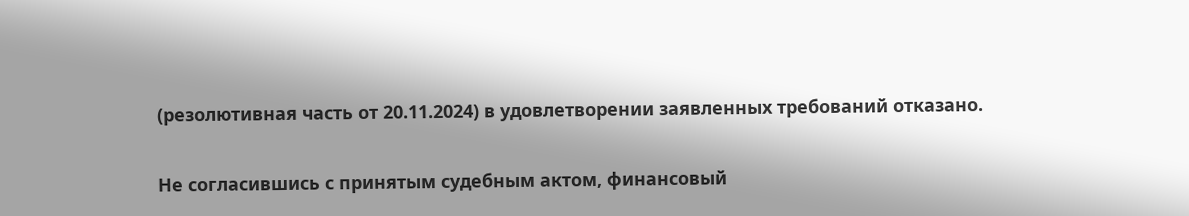(резолютивная часть от 20.11.2024) в удовлетворении заявленных требований отказано.

Не согласившись с принятым судебным актом, финансовый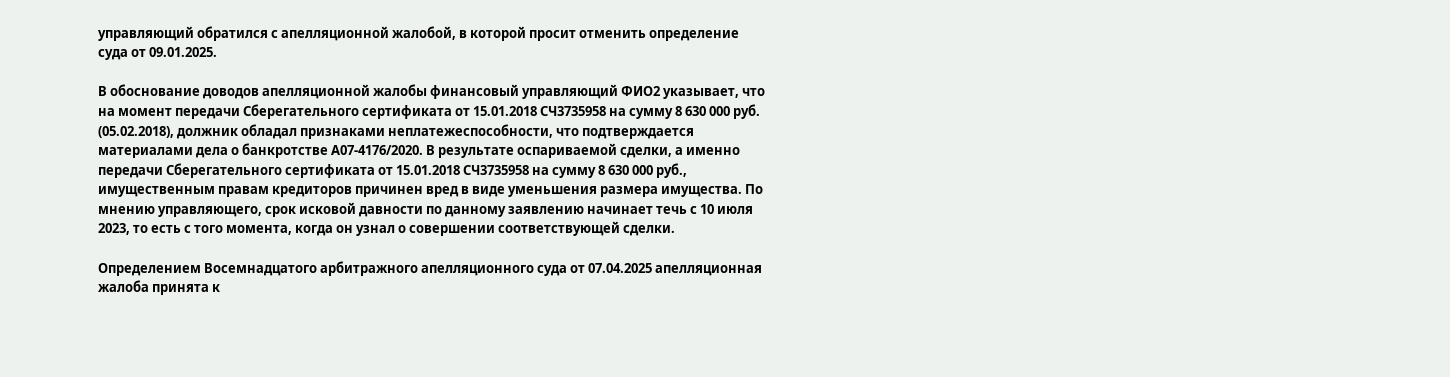управляющий обратился с апелляционной жалобой, в которой просит отменить определение суда от 09.01.2025.

В обоснование доводов апелляционной жалобы финансовый управляющий ФИО2 указывает, что на момент передачи Сберегательного сертификата от 15.01.2018 СЧ3735958 на сумму 8 630 000 руб. (05.02.2018), должник обладал признаками неплатежеспособности, что подтверждается материалами дела о банкротстве А07-4176/2020. В результате оспариваемой сделки, а именно передачи Сберегательного сертификата от 15.01.2018 СЧ3735958 на сумму 8 630 000 руб., имущественным правам кредиторов причинен вред в виде уменьшения размера имущества. По мнению управляющего, срок исковой давности по данному заявлению начинает течь с 10 июля 2023, то есть с того момента, когда он узнал о совершении соответствующей сделки.

Определением Восемнадцатого арбитражного апелляционного суда от 07.04.2025 апелляционная жалоба принята к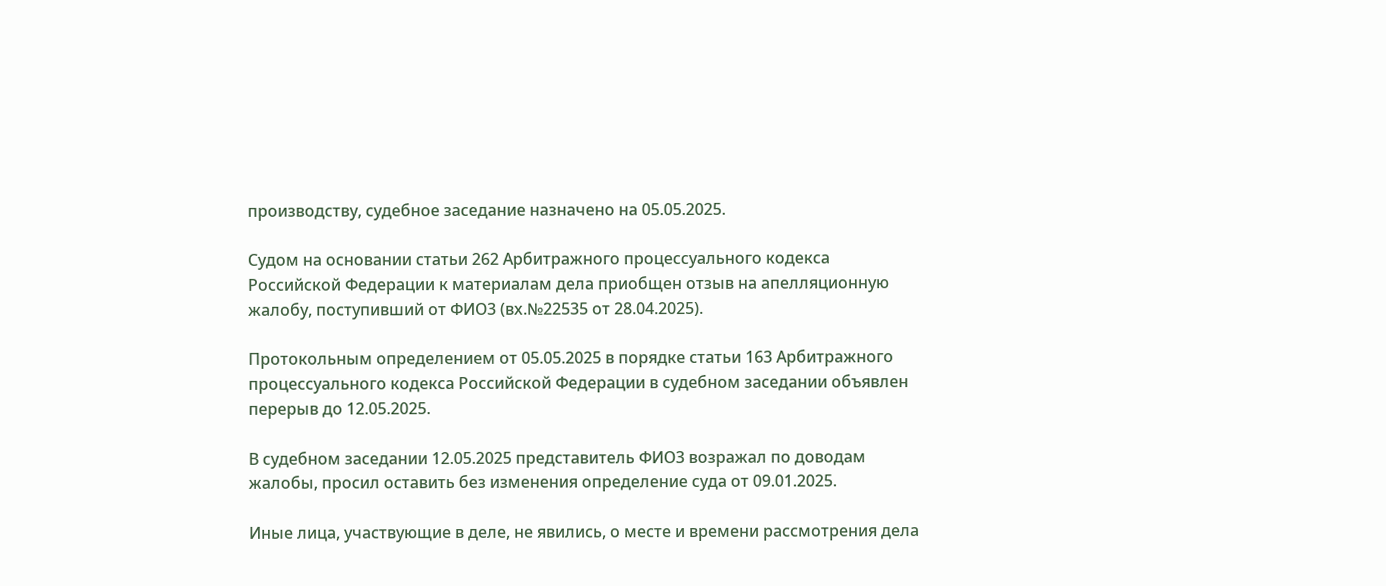производству, судебное заседание назначено на 05.05.2025.

Судом на основании статьи 262 Арбитражного процессуального кодекса Российской Федерации к материалам дела приобщен отзыв на апелляционную жалобу, поступивший от ФИО3 (вх.№22535 от 28.04.2025).

Протокольным определением от 05.05.2025 в порядке статьи 163 Арбитражного процессуального кодекса Российской Федерации в судебном заседании объявлен перерыв до 12.05.2025.

В судебном заседании 12.05.2025 представитель ФИО3 возражал по доводам жалобы, просил оставить без изменения определение суда от 09.01.2025.

Иные лица, участвующие в деле, не явились, о месте и времени рассмотрения дела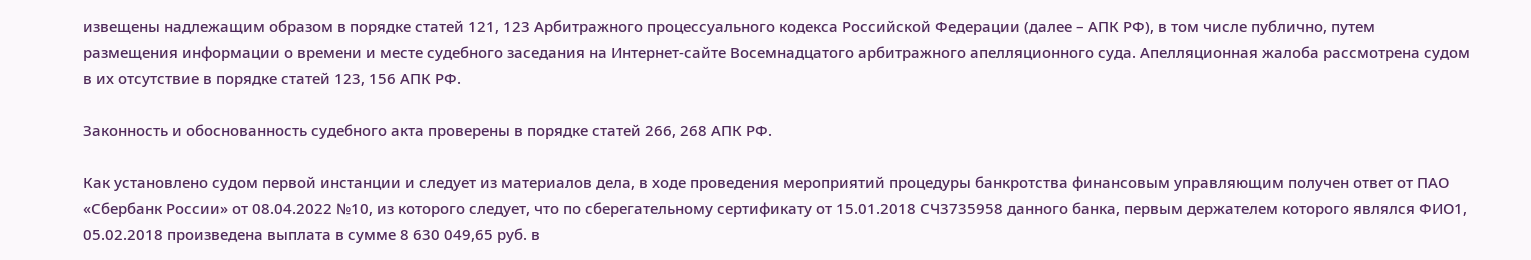извещены надлежащим образом в порядке статей 121, 123 Арбитражного процессуального кодекса Российской Федерации (далее – АПК РФ), в том числе публично, путем размещения информации о времени и месте судебного заседания на Интернет-сайте Восемнадцатого арбитражного апелляционного суда. Апелляционная жалоба рассмотрена судом в их отсутствие в порядке статей 123, 156 АПК РФ.

Законность и обоснованность судебного акта проверены в порядке статей 266, 268 АПК РФ.

Как установлено судом первой инстанции и следует из материалов дела, в ходе проведения мероприятий процедуры банкротства финансовым управляющим получен ответ от ПАО «Сбербанк России» от 08.04.2022 №10, из которого следует, что по сберегательному сертификату от 15.01.2018 СЧ3735958 данного банка, первым держателем которого являлся ФИО1, 05.02.2018 произведена выплата в сумме 8 630 049,65 руб. в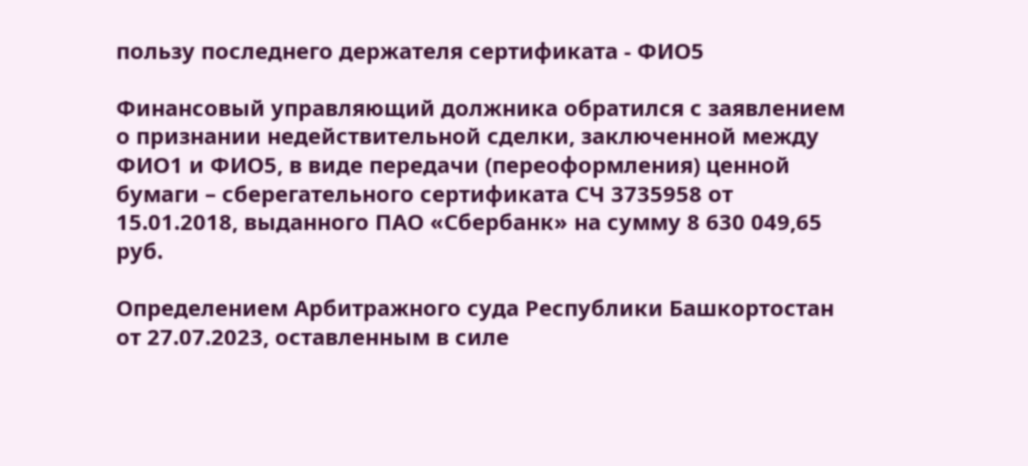пользу последнего держателя сертификата - ФИО5

Финансовый управляющий должника обратился с заявлением о признании недействительной сделки, заключенной между ФИО1 и ФИО5, в виде передачи (переоформления) ценной бумаги – сберегательного сертификата СЧ 3735958 от 15.01.2018, выданного ПАО «Сбербанк» на сумму 8 630 049,65 руб.

Определением Арбитражного суда Республики Башкортостан от 27.07.2023, оставленным в силе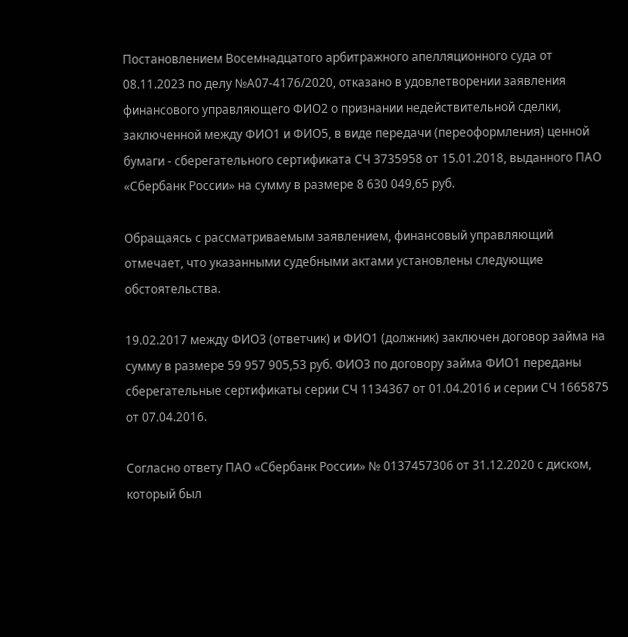Постановлением Восемнадцатого арбитражного апелляционного суда от 08.11.2023 по делу №А07-4176/2020, отказано в удовлетворении заявления финансового управляющего ФИО2 о признании недействительной сделки, заключенной между ФИО1 и ФИО5, в виде передачи (переоформления) ценной бумаги - сберегательного сертификата СЧ 3735958 от 15.01.2018, выданного ПАО «Сбербанк России» на сумму в размере 8 630 049,65 руб.

Обращаясь с рассматриваемым заявлением, финансовый управляющий отмечает, что указанными судебными актами установлены следующие обстоятельства.

19.02.2017 между ФИО3 (ответчик) и ФИО1 (должник) заключен договор займа на сумму в размере 59 957 905,53 руб. ФИО3 по договору займа ФИО1 переданы сберегательные сертификаты серии СЧ 1134367 от 01.04.2016 и серии СЧ 1665875 от 07.04.2016.

Согласно ответу ПАО «Сбербанк России» № 0137457306 от 31.12.2020 с диском, который был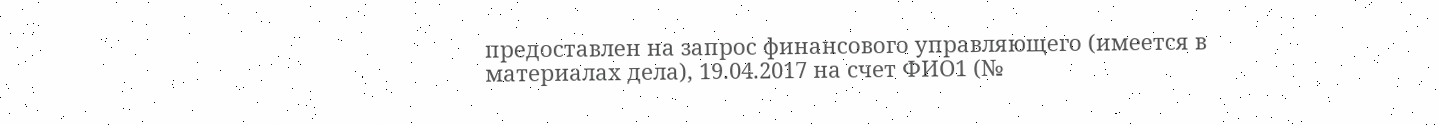предоставлен на запрос финансового управляющего (имеется в материалах дела), 19.04.2017 на счет ФИО1 (№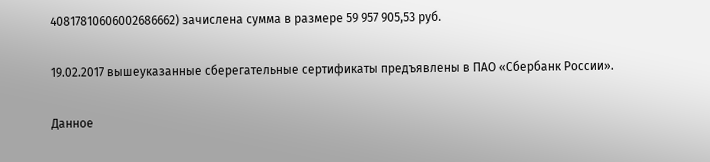40817810606002686662) зачислена сумма в размере 59 957 905,53 руб.

19.02.2017 вышеуказанные сберегательные сертификаты предъявлены в ПАО «Сбербанк России».

Данное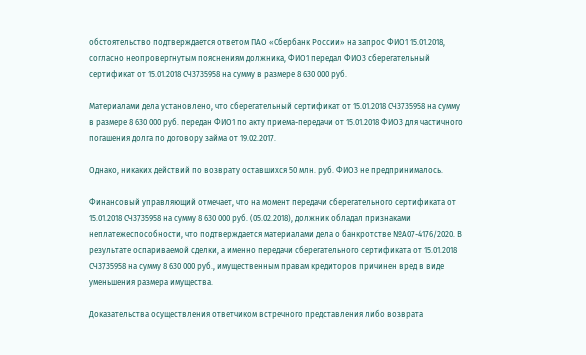обстоятельство подтверждается ответом ПАО «Сбербанк России» на запрос ФИО1 15.01.2018, согласно неопровергнутым пояснениям должника, ФИО1 передал ФИО3 сберегательный сертификат от 15.01.2018 СЧ3735958 на сумму в размере 8 630 000 руб.

Материалами дела установлено, что сберегательный сертификат от 15.01.2018 СЧ3735958 на сумму в размере 8 630 000 руб. передан ФИО1 по акту приема-передачи от 15.01.2018 ФИО3 для частичного погашения долга по договору займа от 19.02.2017.

Однако, никаких действий по возврату оставшихся 50 млн. руб. ФИО3 не предпринималось.

Финансовый управляющий отмечает, что на момент передачи сберегательного сертификата от 15.01.2018 СЧ3735958 на сумму 8 630 000 руб. (05.02.2018), должник обладал признаками неплатежеспособности, что подтверждается материалами дела о банкротстве №А07-4176/2020. В результате оспариваемой сделки, а именно передачи сберегательного сертификата от 15.01.2018 СЧ3735958 на сумму 8 630 000 руб., имущественным правам кредиторов причинен вред в виде уменьшения размера имущества.

Доказательства осуществления ответчиком встречного представления либо возврата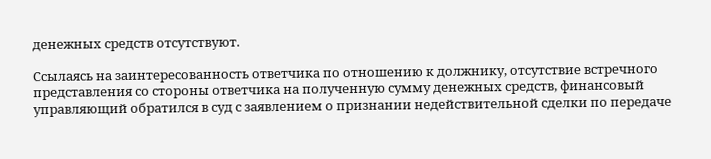денежных средств отсутствуют.

Ссылаясь на заинтересованность ответчика по отношению к должнику, отсутствие встречного представления со стороны ответчика на полученную сумму денежных средств, финансовый управляющий обратился в суд с заявлением о признании недействительной сделки по передаче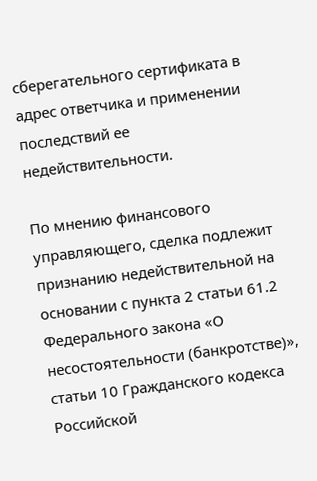сберегательного сертификата в адрес ответчика и применении последствий ее недействительности.

По мнению финансового управляющего, сделка подлежит признанию недействительной на основании с пункта 2 статьи 61.2 Федерального закона «О несостоятельности (банкротстве)», статьи 10 Гражданского кодекса Российской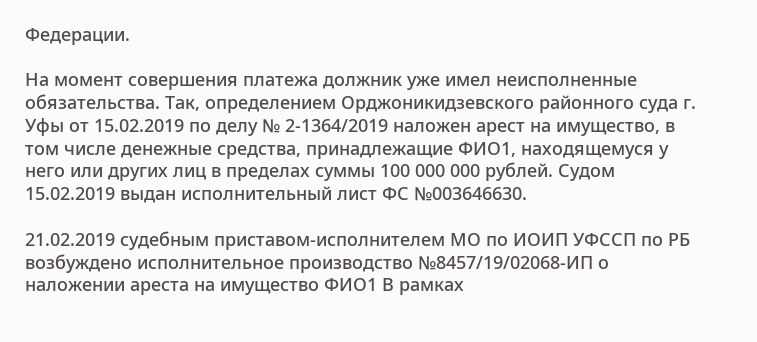Федерации.

На момент совершения платежа должник уже имел неисполненные обязательства. Так, определением Орджоникидзевского районного суда г. Уфы от 15.02.2019 по делу № 2-1364/2019 наложен арест на имущество, в том числе денежные средства, принадлежащие ФИО1, находящемуся у него или других лиц в пределах суммы 100 000 000 рублей. Судом 15.02.2019 выдан исполнительный лист ФС №003646630.

21.02.2019 судебным приставом-исполнителем МО по ИОИП УФССП по РБ возбуждено исполнительное производство №8457/19/02068-ИП о наложении ареста на имущество ФИО1 В рамках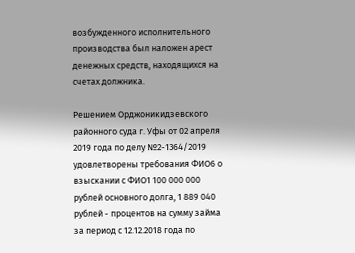возбужденного исполнительного производства был наложен арест денежных средств, находящихся на счетах должника.

Решением Орджоникидзевского районного суда г. Уфы от 02 апреля 2019 года по делу №2-1364/2019 удовлетворены требования ФИО6 о взыскании с ФИО1 100 000 000 рублей основного долга, 1 889 040 рублей - процентов на сумму займа за период с 12.12.2018 года по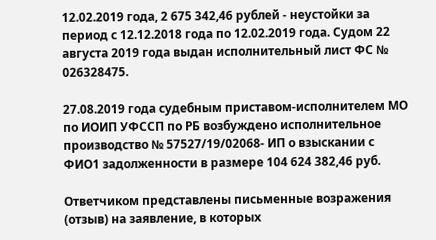12.02.2019 года, 2 675 342,46 рублей - неустойки за период с 12.12.2018 года по 12.02.2019 года. Судом 22 августа 2019 года выдан исполнительный лист ФС № 026328475.

27.08.2019 года судебным приставом-исполнителем МО по ИОИП УФССП по РБ возбуждено исполнительное производство № 57527/19/02068- ИП о взыскании с ФИО1 задолженности в размере 104 624 382,46 руб.

Ответчиком представлены письменные возражения (отзыв) на заявление, в которых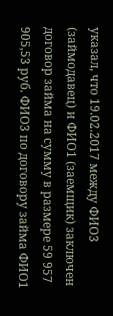указал, что 19.02.2017 между ФИО3 (займодавец) и ФИО1 (заемщик) заключен договор займа на сумму в размере 59 957 905,53 руб. ФИО3 по договору займа ФИО1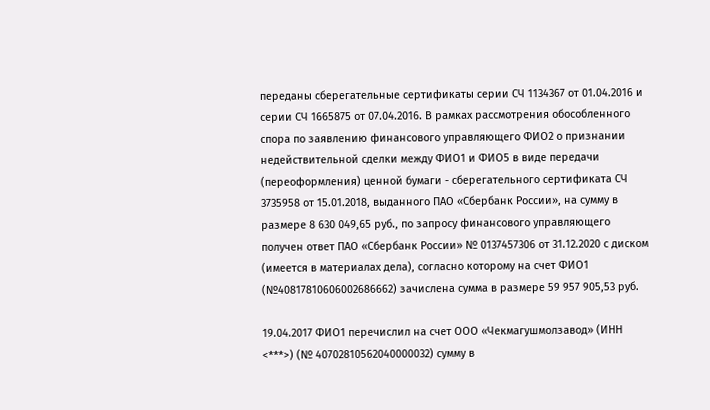переданы сберегательные сертификаты серии СЧ 1134367 от 01.04.2016 и серии СЧ 1665875 от 07.04.2016. В рамках рассмотрения обособленного спора по заявлению финансового управляющего ФИО2 о признании недействительной сделки между ФИО1 и ФИО5 в виде передачи (переоформления) ценной бумаги - сберегательного сертификата СЧ 3735958 от 15.01.2018, выданного ПАО «Сбербанк России», на сумму в размере 8 630 049,65 руб., по запросу финансового управляющего получен ответ ПАО «Сбербанк России» № 0137457306 от 31.12.2020 с диском (имеется в материалах дела), согласно которому на счет ФИО1 (№40817810606002686662) зачислена сумма в размере 59 957 905,53 руб.

19.04.2017 ФИО1 перечислил на счет ООО «Чекмагушмолзавод» (ИНН <***>) (№ 40702810562040000032) сумму в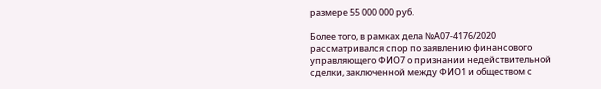размере 55 000 000 руб.

Более того, в рамках дела №А07-4176/2020 рассматривался спор по заявлению финансового управляющего ФИО7 о признании недействительной сделки, заключенной между ФИО1 и обществом с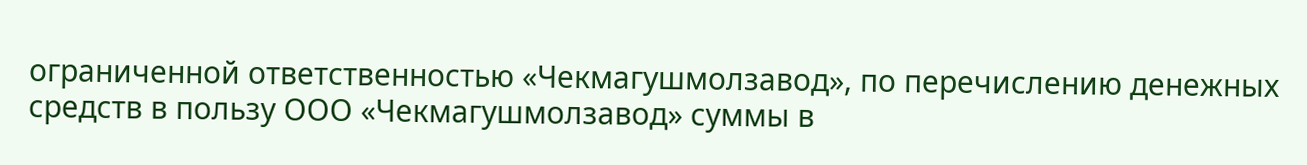ограниченной ответственностью «Чекмагушмолзавод», по перечислению денежных средств в пользу ООО «Чекмагушмолзавод» суммы в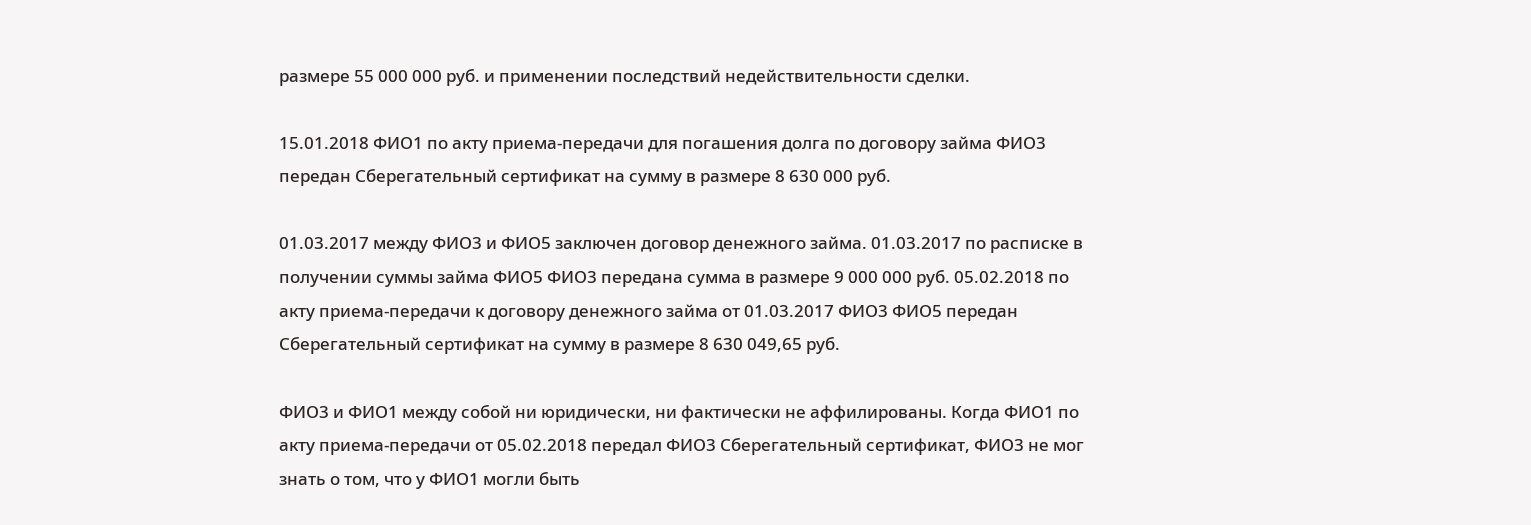размере 55 000 000 руб. и применении последствий недействительности сделки.

15.01.2018 ФИО1 по акту приема-передачи для погашения долга по договору займа ФИО3 передан Сберегательный сертификат на сумму в размере 8 630 000 руб.

01.03.2017 между ФИО3 и ФИО5 заключен договор денежного займа. 01.03.2017 по расписке в получении суммы займа ФИО5 ФИО3 передана сумма в размере 9 000 000 руб. 05.02.2018 по акту приема-передачи к договору денежного займа от 01.03.2017 ФИО3 ФИО5 передан Сберегательный сертификат на сумму в размере 8 630 049,65 руб.

ФИО3 и ФИО1 между собой ни юридически, ни фактически не аффилированы. Когда ФИО1 по акту приема-передачи от 05.02.2018 передал ФИО3 Сберегательный сертификат, ФИО3 не мог знать о том, что у ФИО1 могли быть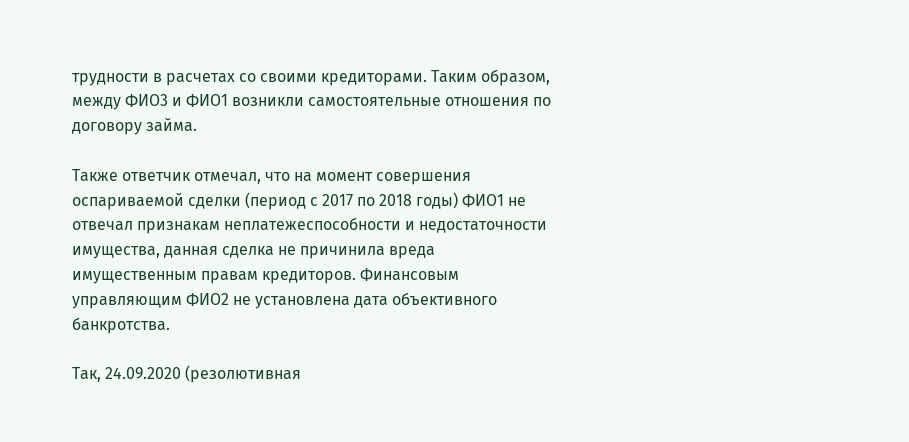трудности в расчетах со своими кредиторами. Таким образом, между ФИО3 и ФИО1 возникли самостоятельные отношения по договору займа.

Также ответчик отмечал, что на момент совершения оспариваемой сделки (период с 2017 по 2018 годы) ФИО1 не отвечал признакам неплатежеспособности и недостаточности имущества, данная сделка не причинила вреда имущественным правам кредиторов. Финансовым управляющим ФИО2 не установлена дата объективного банкротства.

Так, 24.09.2020 (резолютивная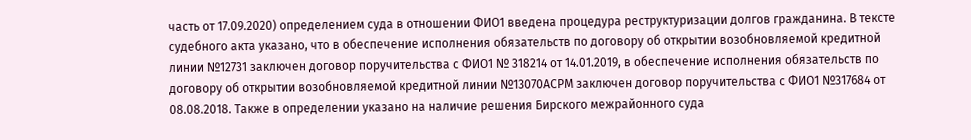часть от 17.09.2020) определением суда в отношении ФИО1 введена процедура реструктуризации долгов гражданина. В тексте судебного акта указано, что в обеспечение исполнения обязательств по договору об открытии возобновляемой кредитной линии №12731 заключен договор поручительства с ФИО1 № 318214 от 14.01.2019, в обеспечение исполнения обязательств по договору об открытии возобновляемой кредитной линии №13070АСРМ заключен договор поручительства с ФИО1 №317684 от 08.08.2018. Также в определении указано на наличие решения Бирского межрайонного суда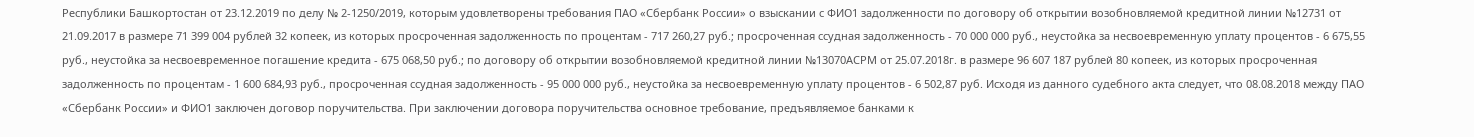Республики Башкортостан от 23.12.2019 по делу № 2-1250/2019, которым удовлетворены требования ПАО «Сбербанк России» о взыскании с ФИО1 задолженности по договору об открытии возобновляемой кредитной линии №12731 от 21.09.2017 в размере 71 399 004 рублей 32 копеек, из которых просроченная задолженность по процентам - 717 260,27 руб.; просроченная ссудная задолженность - 70 000 000 руб., неустойка за несвоевременную уплату процентов - 6 675,55 руб., неустойка за несвоевременное погашение кредита - 675 068,50 руб.; по договору об открытии возобновляемой кредитной линии №13070АСРМ от 25.07.2018г. в размере 96 607 187 рублей 80 копеек, из которых просроченная задолженность по процентам - 1 600 684,93 руб., просроченная ссудная задолженность - 95 000 000 руб., неустойка за несвоевременную уплату процентов - 6 502,87 руб. Исходя из данного судебного акта следует, что 08.08.2018 между ПАО «Сбербанк России» и ФИО1 заключен договор поручительства. При заключении договора поручительства основное требование, предъявляемое банками к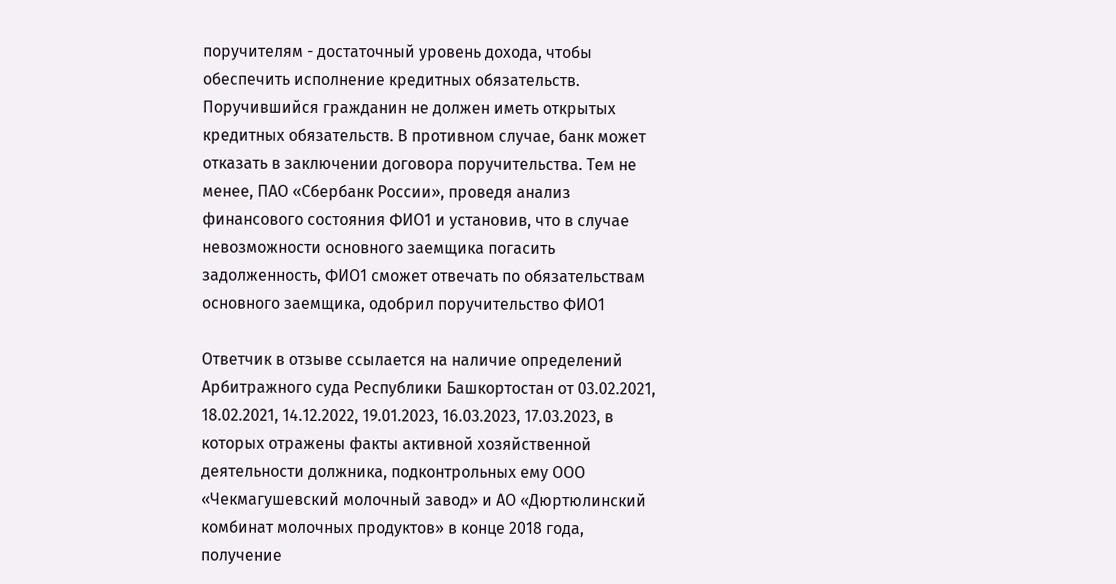поручителям - достаточный уровень дохода, чтобы обеспечить исполнение кредитных обязательств. Поручившийся гражданин не должен иметь открытых кредитных обязательств. В противном случае, банк может отказать в заключении договора поручительства. Тем не менее, ПАО «Сбербанк России», проведя анализ финансового состояния ФИО1 и установив, что в случае невозможности основного заемщика погасить задолженность, ФИО1 сможет отвечать по обязательствам основного заемщика, одобрил поручительство ФИО1

Ответчик в отзыве ссылается на наличие определений Арбитражного суда Республики Башкортостан от 03.02.2021, 18.02.2021, 14.12.2022, 19.01.2023, 16.03.2023, 17.03.2023, в которых отражены факты активной хозяйственной деятельности должника, подконтрольных ему ООО «Чекмагушевский молочный завод» и АО «Дюртюлинский комбинат молочных продуктов» в конце 2018 года, получение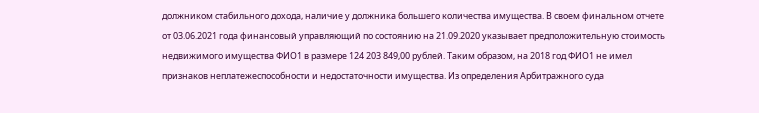должником стабильного дохода, наличие у должника большего количества имущества. В своем финальном отчете от 03.06.2021 года финансовый управляющий по состоянию на 21.09.2020 указывает предположительную стоимость недвижимого имущества ФИО1 в размере 124 203 849,00 рублей. Таким образом, на 2018 год ФИО1 не имел признаков неплатежеспособности и недостаточности имущества. Из определения Арбитражного суда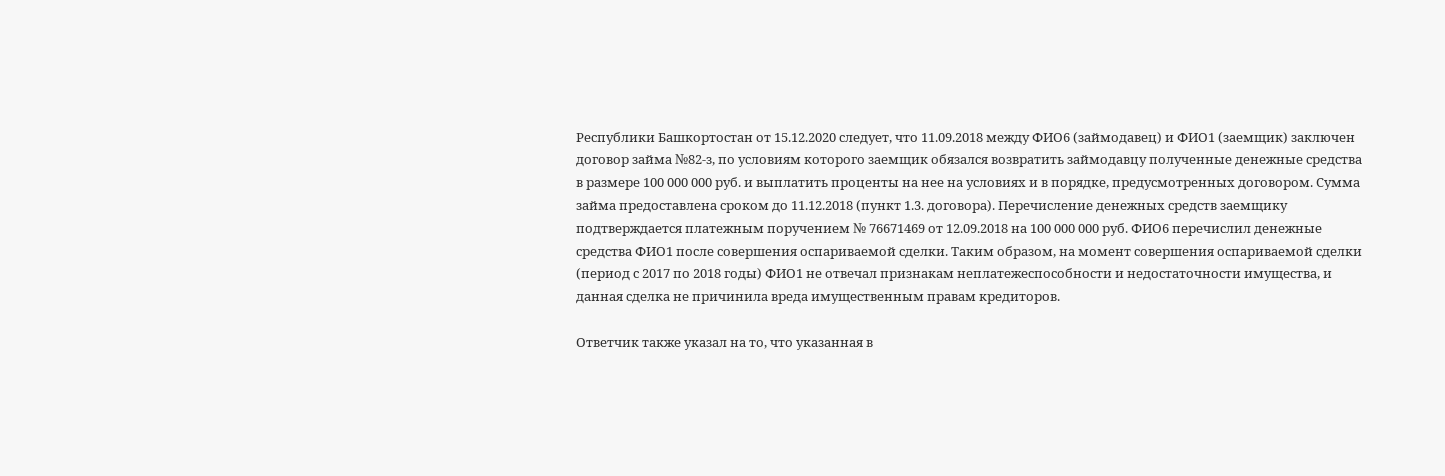Республики Башкортостан от 15.12.2020 следует, что 11.09.2018 между ФИО6 (займодавец) и ФИО1 (заемщик) заключен договор займа №82-з, по условиям которого заемщик обязался возвратить займодавцу полученные денежные средства в размере 100 000 000 руб. и выплатить проценты на нее на условиях и в порядке, предусмотренных договором. Сумма займа предоставлена сроком до 11.12.2018 (пункт 1.3. договора). Перечисление денежных средств заемщику подтверждается платежным поручением № 76671469 от 12.09.2018 на 100 000 000 руб. ФИО6 перечислил денежные средства ФИО1 после совершения оспариваемой сделки. Таким образом, на момент совершения оспариваемой сделки (период с 2017 по 2018 годы) ФИО1 не отвечал признакам неплатежеспособности и недостаточности имущества, и данная сделка не причинила вреда имущественным правам кредиторов.

Ответчик также указал на то, что указанная в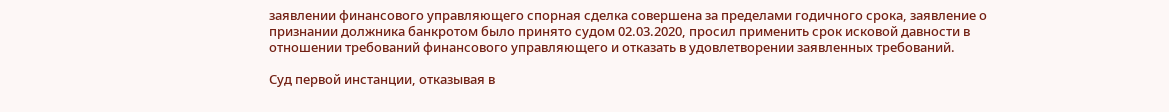заявлении финансового управляющего спорная сделка совершена за пределами годичного срока, заявление о признании должника банкротом было принято судом 02.03.2020, просил применить срок исковой давности в отношении требований финансового управляющего и отказать в удовлетворении заявленных требований.

Суд первой инстанции, отказывая в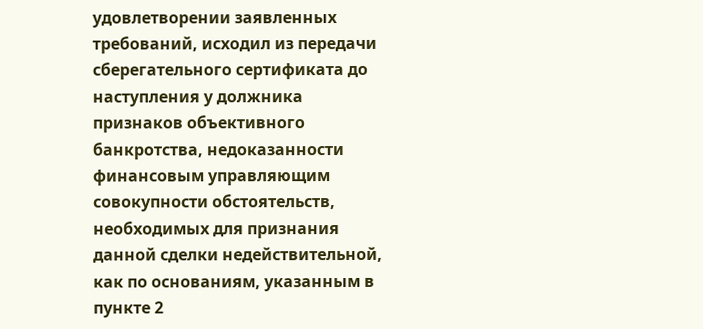удовлетворении заявленных требований, исходил из передачи сберегательного сертификата до наступления у должника признаков объективного банкротства, недоказанности финансовым управляющим совокупности обстоятельств, необходимых для признания данной сделки недействительной, как по основаниям, указанным в пункте 2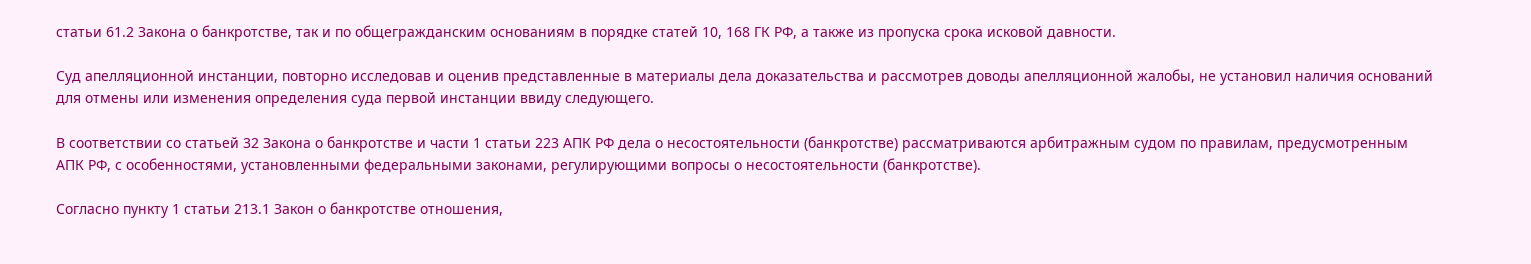статьи 61.2 Закона о банкротстве, так и по общегражданским основаниям в порядке статей 10, 168 ГК РФ, а также из пропуска срока исковой давности.

Суд апелляционной инстанции, повторно исследовав и оценив представленные в материалы дела доказательства и рассмотрев доводы апелляционной жалобы, не установил наличия оснований для отмены или изменения определения суда первой инстанции ввиду следующего.

В соответствии со статьей 32 Закона о банкротстве и части 1 статьи 223 АПК РФ дела о несостоятельности (банкротстве) рассматриваются арбитражным судом по правилам, предусмотренным АПК РФ, с особенностями, установленными федеральными законами, регулирующими вопросы о несостоятельности (банкротстве).

Согласно пункту 1 статьи 213.1 Закон о банкротстве отношения,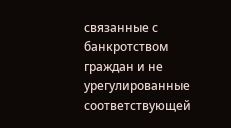связанные с банкротством граждан и не урегулированные соответствующей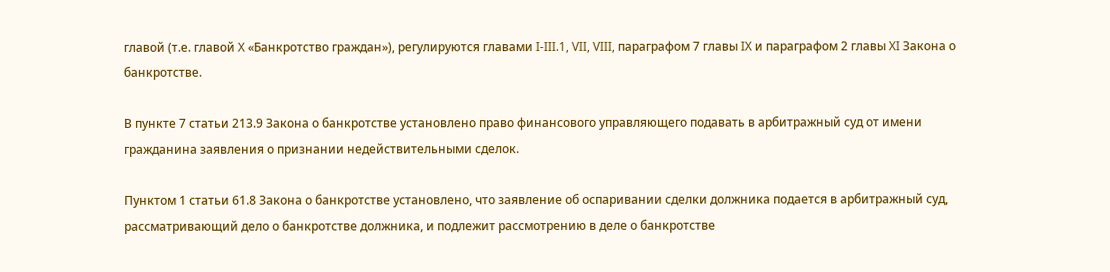главой (т.е. главой X «Банкротство граждан»), регулируются главами I-III.1, VII, VIII, параграфом 7 главы IX и параграфом 2 главы XI Закона о банкротстве.

В пункте 7 статьи 213.9 Закона о банкротстве установлено право финансового управляющего подавать в арбитражный суд от имени гражданина заявления о признании недействительными сделок.

Пунктом 1 статьи 61.8 Закона о банкротстве установлено, что заявление об оспаривании сделки должника подается в арбитражный суд, рассматривающий дело о банкротстве должника, и подлежит рассмотрению в деле о банкротстве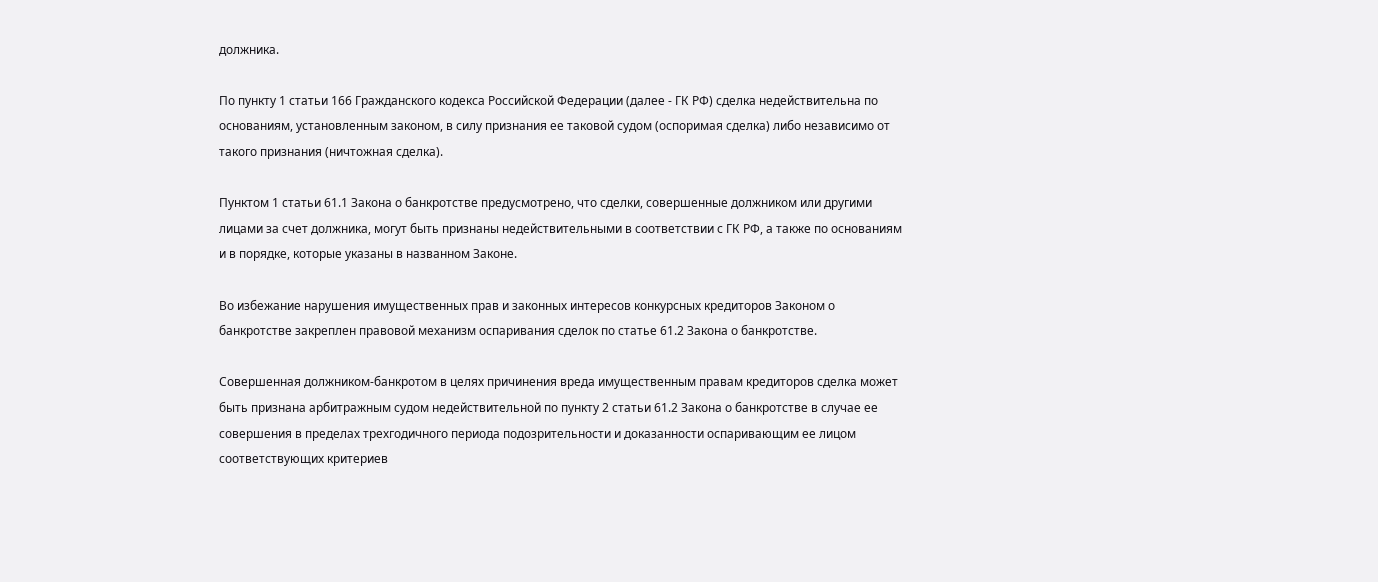должника.

По пункту 1 статьи 166 Гражданского кодекса Российской Федерации (далее - ГК РФ) сделка недействительна по основаниям, установленным законом, в силу признания ее таковой судом (оспоримая сделка) либо независимо от такого признания (ничтожная сделка).

Пунктом 1 статьи 61.1 Закона о банкротстве предусмотрено, что сделки, совершенные должником или другими лицами за счет должника, могут быть признаны недействительными в соответствии с ГК РФ, а также по основаниям и в порядке, которые указаны в названном Законе.

Во избежание нарушения имущественных прав и законных интересов конкурсных кредиторов Законом о банкротстве закреплен правовой механизм оспаривания сделок по статье 61.2 Закона о банкротстве.

Совершенная должником-банкротом в целях причинения вреда имущественным правам кредиторов сделка может быть признана арбитражным судом недействительной по пункту 2 статьи 61.2 Закона о банкротстве в случае ее совершения в пределах трехгодичного периода подозрительности и доказанности оспаривающим ее лицом соответствующих критериев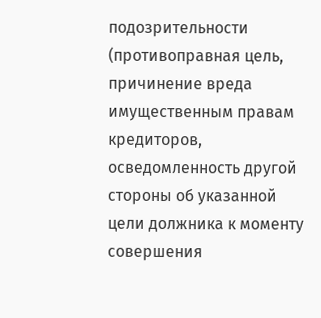подозрительности (противоправная цель, причинение вреда имущественным правам кредиторов, осведомленность другой стороны об указанной цели должника к моменту совершения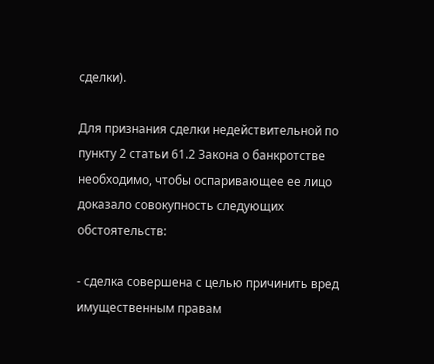сделки).

Для признания сделки недействительной по пункту 2 статьи 61.2 Закона о банкротстве необходимо, чтобы оспаривающее ее лицо доказало совокупность следующих обстоятельств:

- сделка совершена с целью причинить вред имущественным правам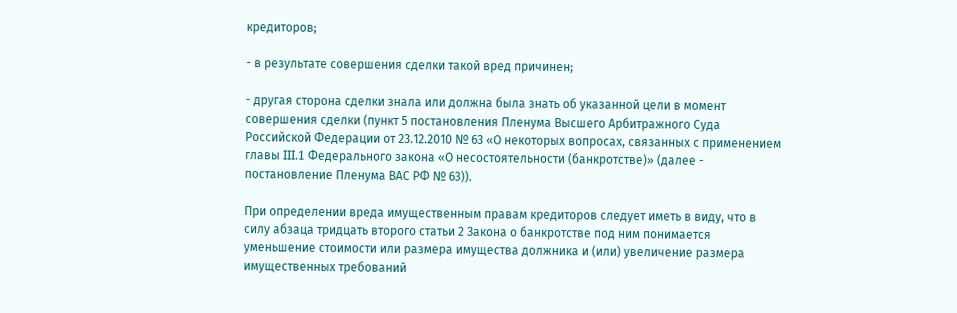кредиторов;

- в результате совершения сделки такой вред причинен;

- другая сторона сделки знала или должна была знать об указанной цели в момент совершения сделки (пункт 5 постановления Пленума Высшего Арбитражного Суда Российской Федерации от 23.12.2010 № 63 «О некоторых вопросах, связанных с применением главы III.1 Федерального закона «О несостоятельности (банкротстве)» (далее - постановление Пленума ВАС РФ № 63)).

При определении вреда имущественным правам кредиторов следует иметь в виду, что в силу абзаца тридцать второго статьи 2 Закона о банкротстве под ним понимается уменьшение стоимости или размера имущества должника и (или) увеличение размера имущественных требований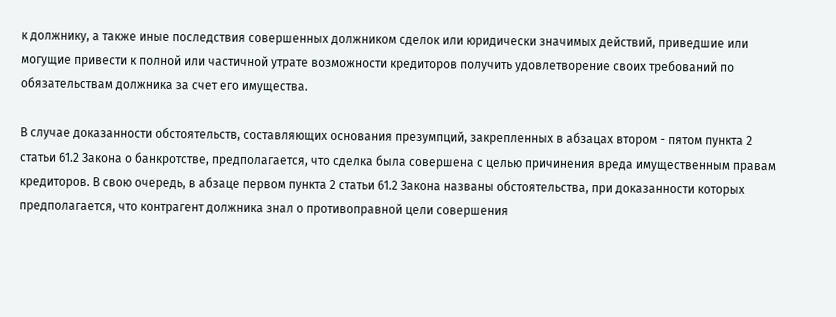к должнику, а также иные последствия совершенных должником сделок или юридически значимых действий, приведшие или могущие привести к полной или частичной утрате возможности кредиторов получить удовлетворение своих требований по обязательствам должника за счет его имущества.

В случае доказанности обстоятельств, составляющих основания презумпций, закрепленных в абзацах втором - пятом пункта 2 статьи 61.2 Закона о банкротстве, предполагается, что сделка была совершена с целью причинения вреда имущественным правам кредиторов. В свою очередь, в абзаце первом пункта 2 статьи 61.2 Закона названы обстоятельства, при доказанности которых предполагается, что контрагент должника знал о противоправной цели совершения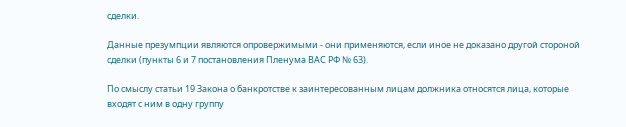сделки.

Данные презумпции являются опровержимыми - они применяются, если иное не доказано другой стороной сделки (пункты 6 и 7 постановления Пленума ВАС РФ № 63).

По смыслу статьи 19 Закона о банкротстве к заинтересованным лицам должника относятся лица, которые входят с ним в одну группу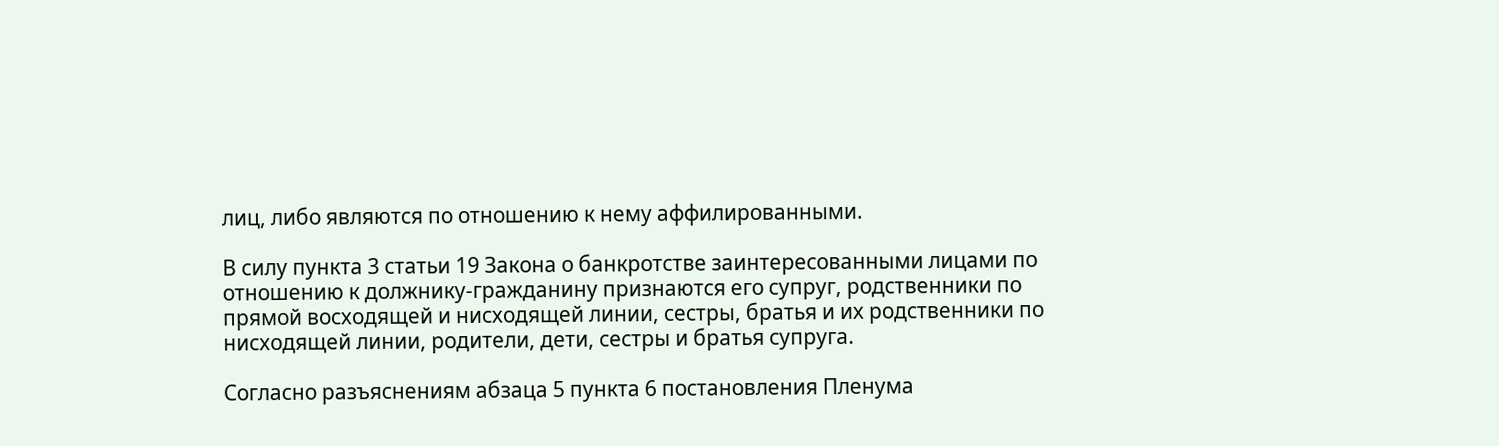лиц, либо являются по отношению к нему аффилированными.

В силу пункта 3 статьи 19 Закона о банкротстве заинтересованными лицами по отношению к должнику-гражданину признаются его супруг, родственники по прямой восходящей и нисходящей линии, сестры, братья и их родственники по нисходящей линии, родители, дети, сестры и братья супруга.

Согласно разъяснениям абзаца 5 пункта 6 постановления Пленума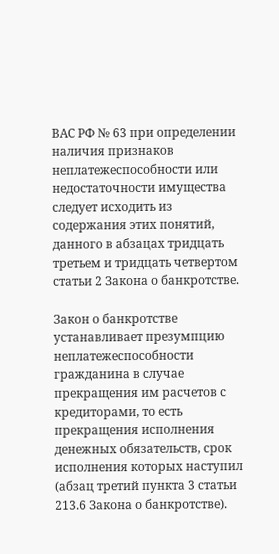ВАС РФ № 63 при определении наличия признаков неплатежеспособности или недостаточности имущества следует исходить из содержания этих понятий, данного в абзацах тридцать третьем и тридцать четвертом статьи 2 Закона о банкротстве.

Закон о банкротстве устанавливает презумпцию неплатежеспособности гражданина в случае прекращения им расчетов с кредиторами, то есть прекращения исполнения денежных обязательств, срок исполнения которых наступил (абзац третий пункта 3 статьи 213.6 Закона о банкротстве).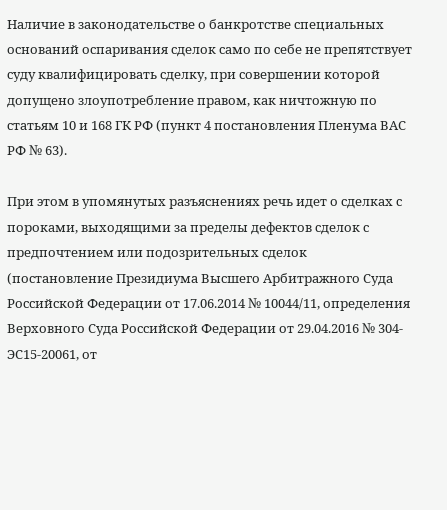Наличие в законодательстве о банкротстве специальных оснований оспаривания сделок само по себе не препятствует суду квалифицировать сделку, при совершении которой допущено злоупотребление правом, как ничтожную по статьям 10 и 168 ГК РФ (пункт 4 постановления Пленума ВАС РФ № 63).

При этом в упомянутых разъяснениях речь идет о сделках с пороками, выходящими за пределы дефектов сделок с предпочтением или подозрительных сделок (постановление Президиума Высшего Арбитражного Суда Российской Федерации от 17.06.2014 № 10044/11, определения Верховного Суда Российской Федерации от 29.04.2016 № 304-ЭС15-20061, от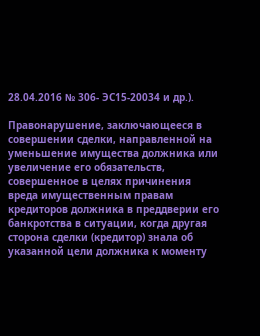28.04.2016 № 306- ЭС15-20034 и др.).

Правонарушение, заключающееся в совершении сделки, направленной на уменьшение имущества должника или увеличение его обязательств, совершенное в целях причинения вреда имущественным правам кредиторов должника в преддверии его банкротства в ситуации, когда другая сторона сделки (кредитор) знала об указанной цели должника к моменту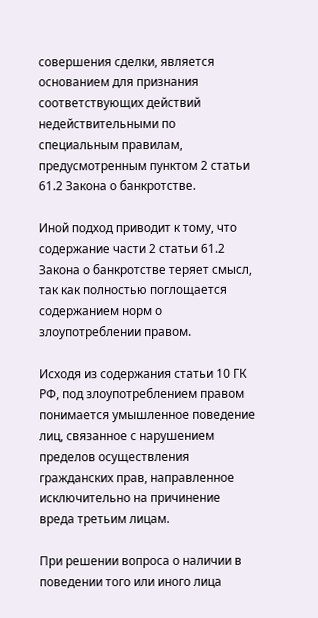совершения сделки, является основанием для признания соответствующих действий недействительными по специальным правилам, предусмотренным пунктом 2 статьи 61.2 Закона о банкротстве.

Иной подход приводит к тому, что содержание части 2 статьи 61.2 Закона о банкротстве теряет смысл, так как полностью поглощается содержанием норм о злоупотреблении правом.

Исходя из содержания статьи 10 ГК РФ, под злоупотреблением правом понимается умышленное поведение лиц, связанное с нарушением пределов осуществления гражданских прав, направленное исключительно на причинение вреда третьим лицам.

При решении вопроса о наличии в поведении того или иного лица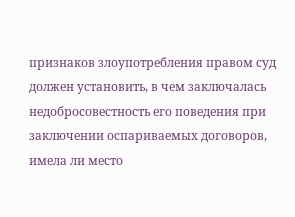признаков злоупотребления правом суд должен установить, в чем заключалась недобросовестность его поведения при заключении оспариваемых договоров, имела ли место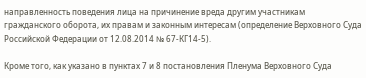направленность поведения лица на причинение вреда другим участникам гражданского оборота, их правам и законным интересам (определение Верховного Суда Российской Федерации от 12.08.2014 № 67-КГ14-5).

Кроме того, как указано в пунктах 7 и 8 постановления Пленума Верховного Суда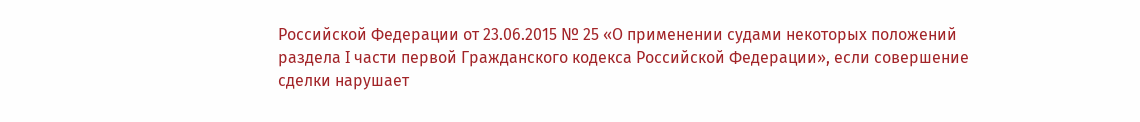Российской Федерации от 23.06.2015 № 25 «О применении судами некоторых положений раздела I части первой Гражданского кодекса Российской Федерации», если совершение сделки нарушает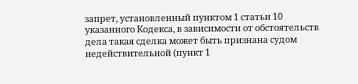запрет, установленный пунктом 1 статьи 10 указанного Кодекса, в зависимости от обстоятельств дела такая сделка может быть признана судом недействительной (пункт 1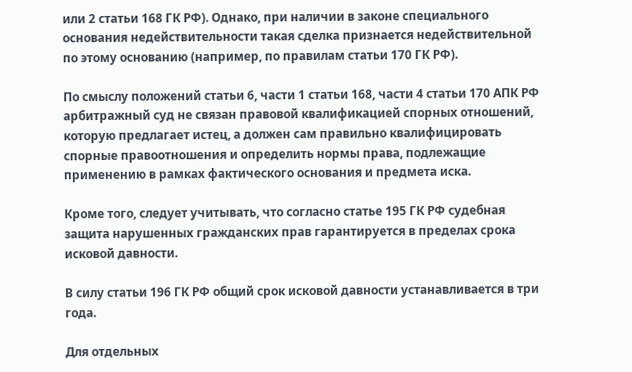или 2 статьи 168 ГК РФ). Однако, при наличии в законе специального основания недействительности такая сделка признается недействительной по этому основанию (например, по правилам статьи 170 ГК РФ).

По смыслу положений статьи 6, части 1 статьи 168, части 4 статьи 170 АПК РФ арбитражный суд не связан правовой квалификацией спорных отношений, которую предлагает истец, а должен сам правильно квалифицировать спорные правоотношения и определить нормы права, подлежащие применению в рамках фактического основания и предмета иска.

Кроме того, следует учитывать, что согласно статье 195 ГК РФ судебная защита нарушенных гражданских прав гарантируется в пределах срока исковой давности.

В силу статьи 196 ГК РФ общий срок исковой давности устанавливается в три года.

Для отдельных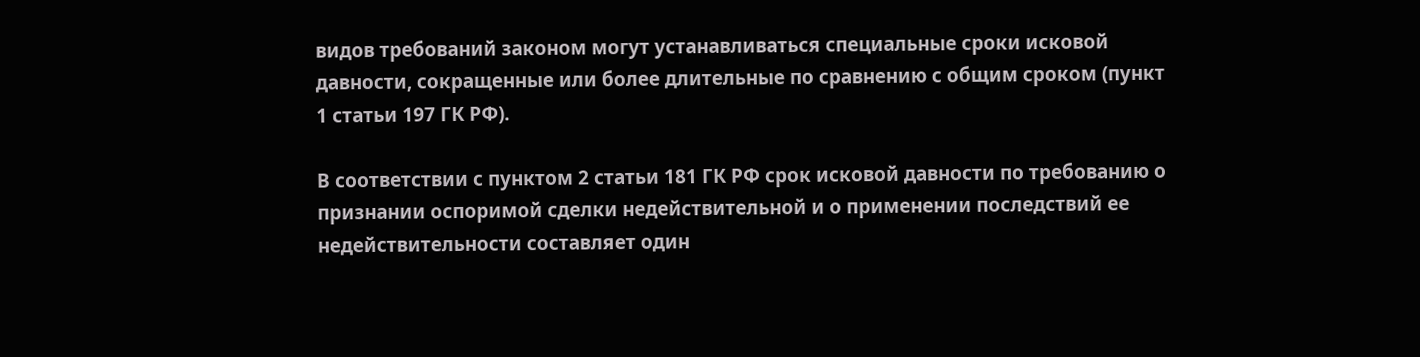видов требований законом могут устанавливаться специальные сроки исковой давности, сокращенные или более длительные по сравнению с общим сроком (пункт 1 статьи 197 ГК РФ).

В соответствии с пунктом 2 статьи 181 ГК РФ срок исковой давности по требованию о признании оспоримой сделки недействительной и о применении последствий ее недействительности составляет один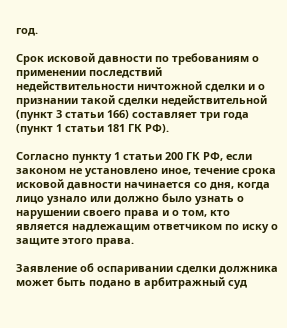год.

Срок исковой давности по требованиям о применении последствий недействительности ничтожной сделки и о признании такой сделки недействительной (пункт 3 статьи 166) составляет три года (пункт 1 статьи 181 ГК РФ).

Согласно пункту 1 статьи 200 ГК РФ, если законом не установлено иное, течение срока исковой давности начинается со дня, когда лицо узнало или должно было узнать о нарушении своего права и о том, кто является надлежащим ответчиком по иску о защите этого права.

Заявление об оспаривании сделки должника может быть подано в арбитражный суд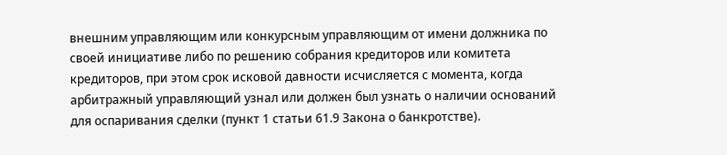внешним управляющим или конкурсным управляющим от имени должника по своей инициативе либо по решению собрания кредиторов или комитета кредиторов, при этом срок исковой давности исчисляется с момента, когда арбитражный управляющий узнал или должен был узнать о наличии оснований для оспаривания сделки (пункт 1 статьи 61.9 Закона о банкротстве).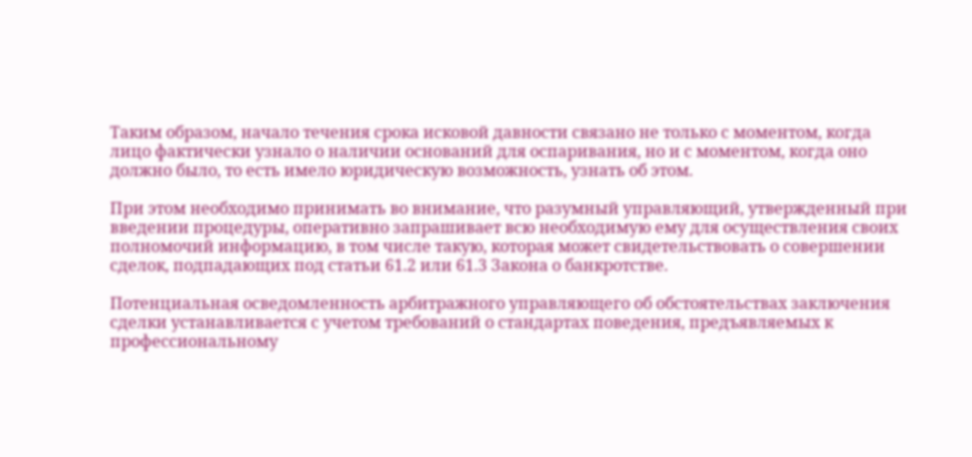Таким образом, начало течения срока исковой давности связано не только с моментом, когда лицо фактически узнало о наличии оснований для оспаривания, но и с моментом, когда оно должно было, то есть имело юридическую возможность, узнать об этом.

При этом необходимо принимать во внимание, что разумный управляющий, утвержденный при введении процедуры, оперативно запрашивает всю необходимую ему для осуществления своих полномочий информацию, в том числе такую, которая может свидетельствовать о совершении сделок, подпадающих под статьи 61.2 или 61.3 Закона о банкротстве.

Потенциальная осведомленность арбитражного управляющего об обстоятельствах заключения сделки устанавливается с учетом требований о стандартах поведения, предъявляемых к профессиональному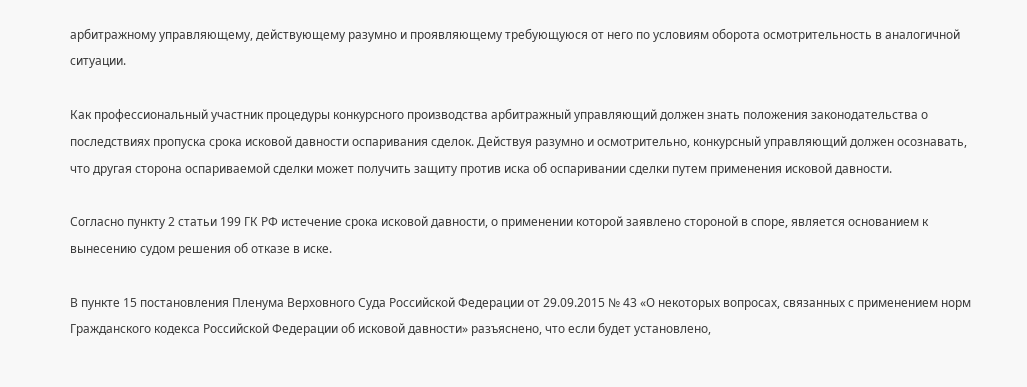арбитражному управляющему, действующему разумно и проявляющему требующуюся от него по условиям оборота осмотрительность в аналогичной ситуации.

Как профессиональный участник процедуры конкурсного производства арбитражный управляющий должен знать положения законодательства о последствиях пропуска срока исковой давности оспаривания сделок. Действуя разумно и осмотрительно, конкурсный управляющий должен осознавать, что другая сторона оспариваемой сделки может получить защиту против иска об оспаривании сделки путем применения исковой давности.

Согласно пункту 2 статьи 199 ГК РФ истечение срока исковой давности, о применении которой заявлено стороной в споре, является основанием к вынесению судом решения об отказе в иске.

В пункте 15 постановления Пленума Верховного Суда Российской Федерации от 29.09.2015 № 43 «О некоторых вопросах, связанных с применением норм Гражданского кодекса Российской Федерации об исковой давности» разъяснено, что если будет установлено,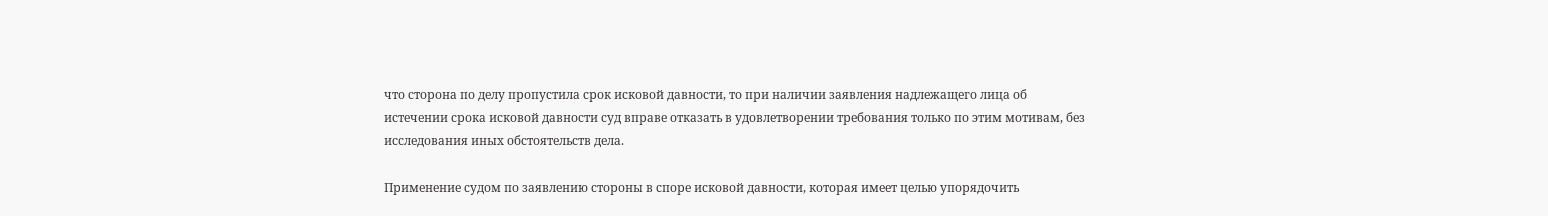что сторона по делу пропустила срок исковой давности, то при наличии заявления надлежащего лица об истечении срока исковой давности суд вправе отказать в удовлетворении требования только по этим мотивам, без исследования иных обстоятельств дела.

Применение судом по заявлению стороны в споре исковой давности, которая имеет целью упорядочить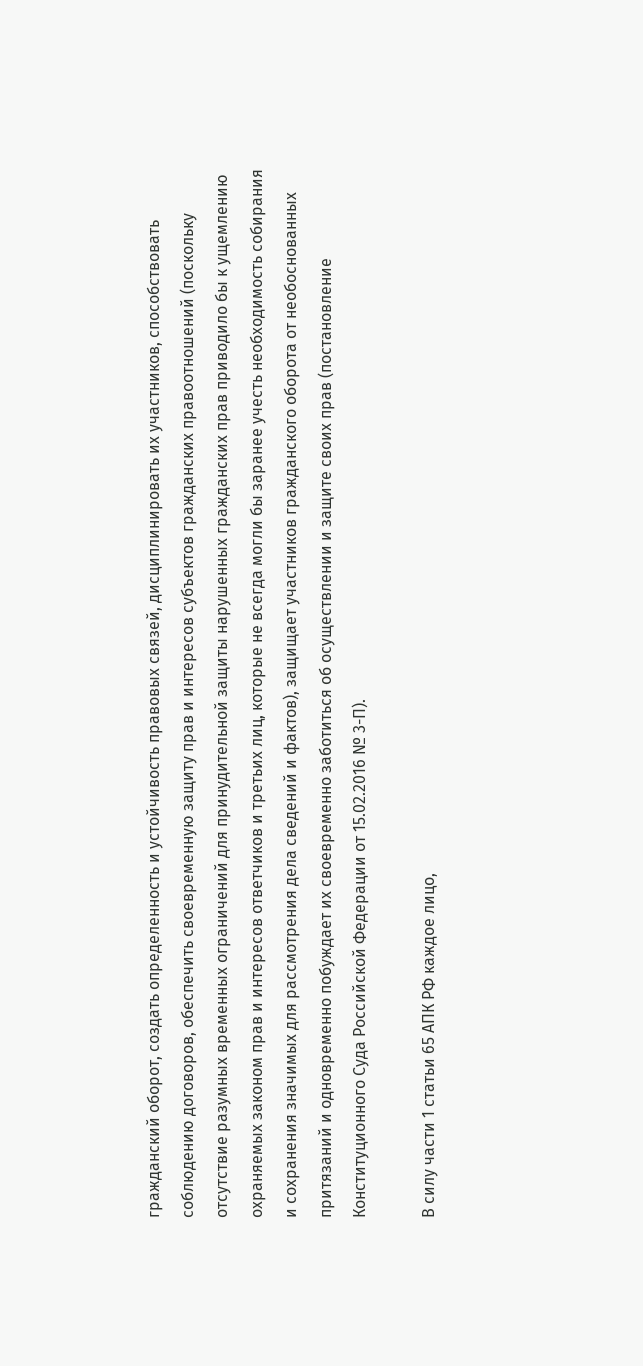гражданский оборот, создать определенность и устойчивость правовых связей, дисциплинировать их участников, способствовать соблюдению договоров, обеспечить своевременную защиту прав и интересов субъектов гражданских правоотношений (поскольку отсутствие разумных временных ограничений для принудительной защиты нарушенных гражданских прав приводило бы к ущемлению охраняемых законом прав и интересов ответчиков и третьих лиц, которые не всегда могли бы заранее учесть необходимость собирания и сохранения значимых для рассмотрения дела сведений и фактов), защищает участников гражданского оборота от необоснованных притязаний и одновременно побуждает их своевременно заботиться об осуществлении и защите своих прав (постановление Конституционного Суда Российской Федерации от 15.02.2016 № 3-П).

В силу части 1 статьи 65 АПК РФ каждое лицо,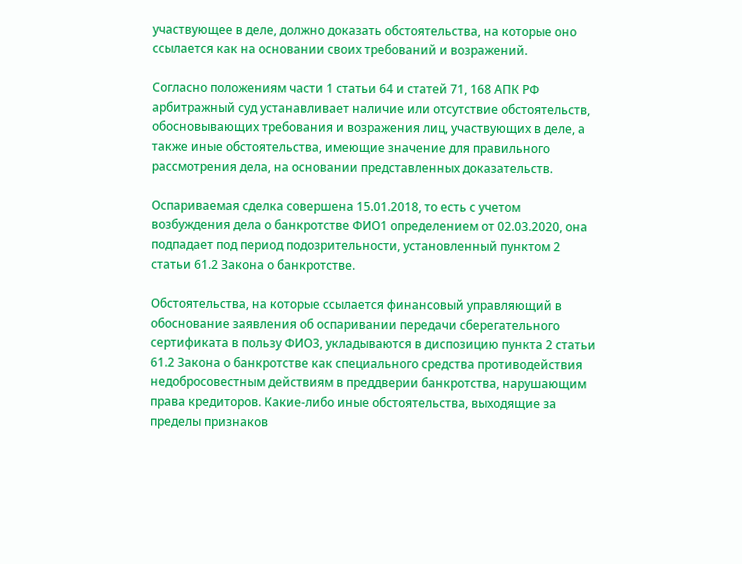участвующее в деле, должно доказать обстоятельства, на которые оно ссылается как на основании своих требований и возражений.

Согласно положениям части 1 статьи 64 и статей 71, 168 АПК РФ арбитражный суд устанавливает наличие или отсутствие обстоятельств, обосновывающих требования и возражения лиц, участвующих в деле, а также иные обстоятельства, имеющие значение для правильного рассмотрения дела, на основании представленных доказательств.

Оспариваемая сделка совершена 15.01.2018, то есть с учетом возбуждения дела о банкротстве ФИО1 определением от 02.03.2020, она подпадает под период подозрительности, установленный пунктом 2 статьи 61.2 Закона о банкротстве.

Обстоятельства, на которые ссылается финансовый управляющий в обоснование заявления об оспаривании передачи сберегательного сертификата в пользу ФИО3, укладываются в диспозицию пункта 2 статьи 61.2 Закона о банкротстве как специального средства противодействия недобросовестным действиям в преддверии банкротства, нарушающим права кредиторов. Какие-либо иные обстоятельства, выходящие за пределы признаков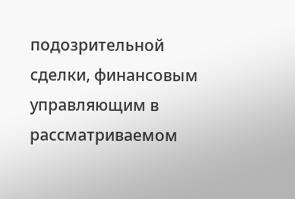подозрительной сделки, финансовым управляющим в рассматриваемом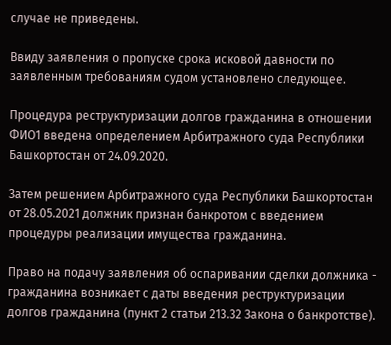случае не приведены.

Ввиду заявления о пропуске срока исковой давности по заявленным требованиям судом установлено следующее.

Процедура реструктуризации долгов гражданина в отношении ФИО1 введена определением Арбитражного суда Республики Башкортостан от 24.09.2020.

Затем решением Арбитражного суда Республики Башкортостан от 28.05.2021 должник признан банкротом с введением процедуры реализации имущества гражданина.

Право на подачу заявления об оспаривании сделки должника - гражданина возникает с даты введения реструктуризации долгов гражданина (пункт 2 статьи 213.32 Закона о банкротстве).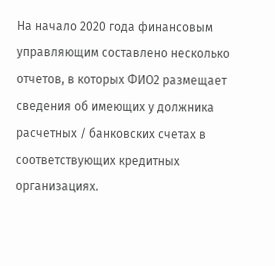На начало 2020 года финансовым управляющим составлено несколько отчетов, в которых ФИО2 размещает сведения об имеющих у должника расчетных / банковских счетах в соответствующих кредитных организациях.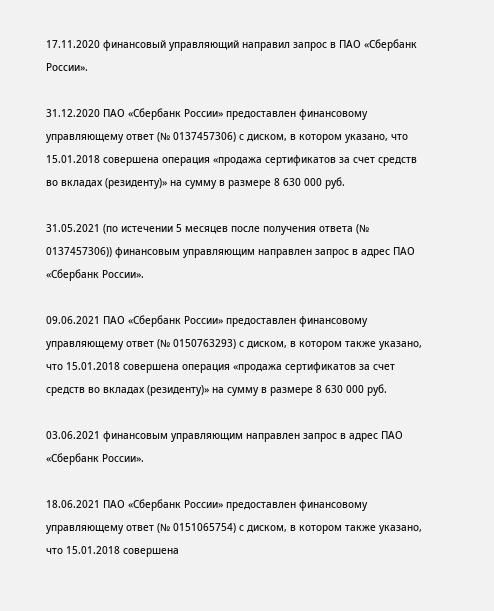17.11.2020 финансовый управляющий направил запрос в ПАО «Сбербанк России».

31.12.2020 ПАО «Сбербанк России» предоставлен финансовому управляющему ответ (№ 0137457306) с диском, в котором указано, что 15.01.2018 совершена операция «продажа сертификатов за счет средств во вкладах (резиденту)» на сумму в размере 8 630 000 руб.

31.05.2021 (по истечении 5 месяцев после получения ответа (№ 0137457306)) финансовым управляющим направлен запрос в адрес ПАО «Сбербанк России».

09.06.2021 ПАО «Сбербанк России» предоставлен финансовому управляющему ответ (№ 0150763293) с диском, в котором также указано, что 15.01.2018 совершена операция «продажа сертификатов за счет средств во вкладах (резиденту)» на сумму в размере 8 630 000 руб.

03.06.2021 финансовым управляющим направлен запрос в адрес ПАО «Сбербанк России».

18.06.2021 ПАО «Сбербанк России» предоставлен финансовому управляющему ответ (№ 0151065754) с диском, в котором также указано, что 15.01.2018 совершена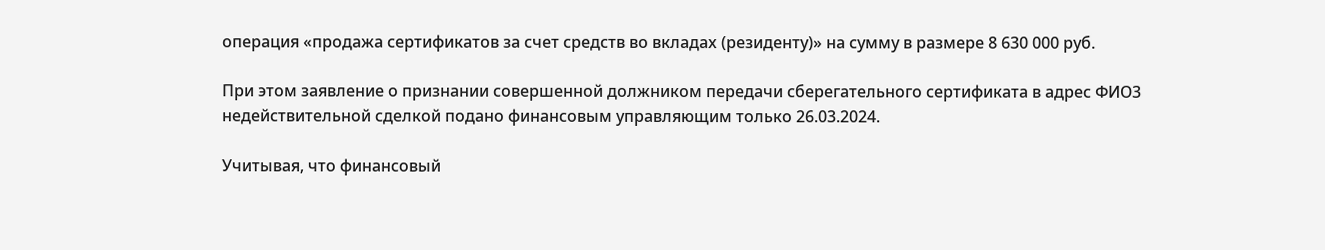операция «продажа сертификатов за счет средств во вкладах (резиденту)» на сумму в размере 8 630 000 руб.

При этом заявление о признании совершенной должником передачи сберегательного сертификата в адрес ФИО3 недействительной сделкой подано финансовым управляющим только 26.03.2024.

Учитывая, что финансовый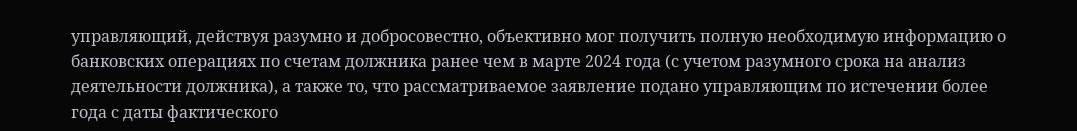управляющий, действуя разумно и добросовестно, объективно мог получить полную необходимую информацию о банковских операциях по счетам должника ранее чем в марте 2024 года (с учетом разумного срока на анализ деятельности должника), а также то, что рассматриваемое заявление подано управляющим по истечении более года с даты фактического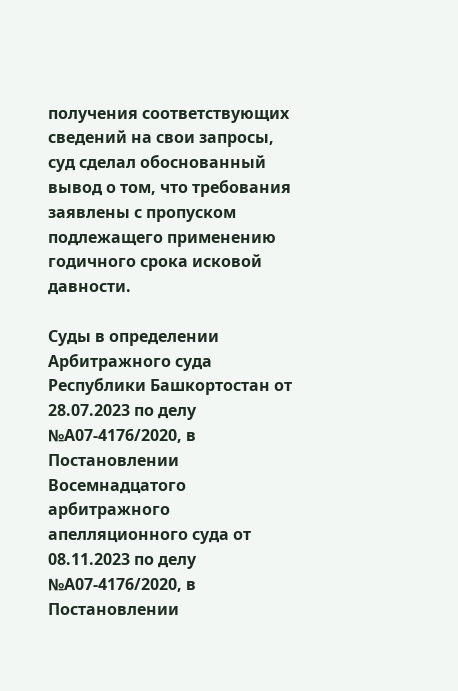получения соответствующих сведений на свои запросы, суд сделал обоснованный вывод о том, что требования заявлены с пропуском подлежащего применению годичного срока исковой давности.

Суды в определении Арбитражного суда Республики Башкортостан от 28.07.2023 по делу №А07-4176/2020, в Постановлении Восемнадцатого арбитражного апелляционного суда от 08.11.2023 по делу №А07-4176/2020, в Постановлении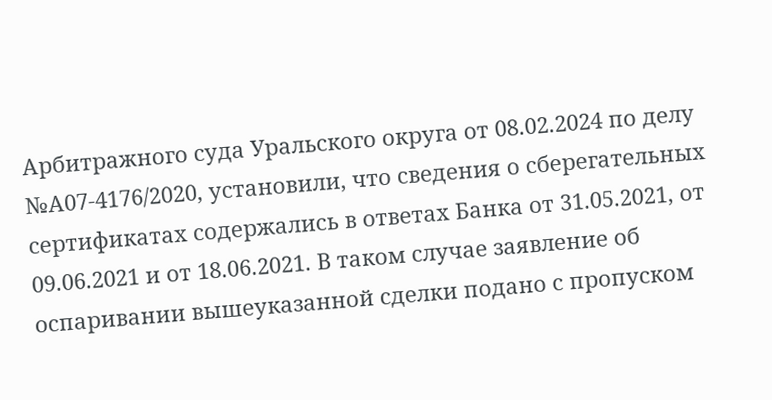Арбитражного суда Уральского округа от 08.02.2024 по делу №А07-4176/2020, установили, что сведения о сберегательных сертификатах содержались в ответах Банка от 31.05.2021, от 09.06.2021 и от 18.06.2021. В таком случае заявление об оспаривании вышеуказанной сделки подано с пропуском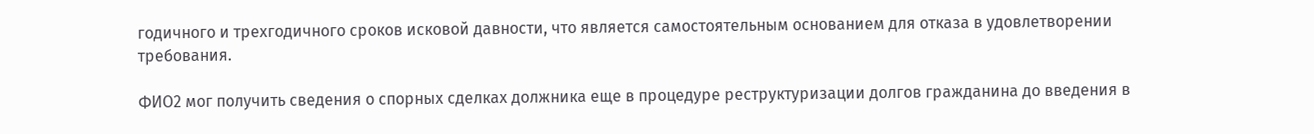годичного и трехгодичного сроков исковой давности, что является самостоятельным основанием для отказа в удовлетворении требования.

ФИО2 мог получить сведения о спорных сделках должника еще в процедуре реструктуризации долгов гражданина до введения в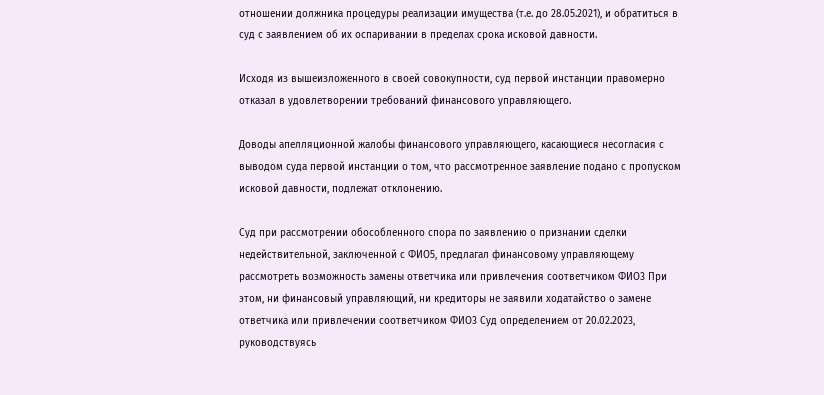отношении должника процедуры реализации имущества (т.е. до 28.05.2021), и обратиться в суд с заявлением об их оспаривании в пределах срока исковой давности.

Исходя из вышеизложенного в своей совокупности, суд первой инстанции правомерно отказал в удовлетворении требований финансового управляющего.

Доводы апелляционной жалобы финансового управляющего, касающиеся несогласия с выводом суда первой инстанции о том, что рассмотренное заявление подано с пропуском исковой давности, подлежат отклонению.

Суд при рассмотрении обособленного спора по заявлению о признании сделки недействительной, заключенной с ФИО5, предлагал финансовому управляющему рассмотреть возможность замены ответчика или привлечения соответчиком ФИО3 При этом, ни финансовый управляющий, ни кредиторы не заявили ходатайство о замене ответчика или привлечении соответчиком ФИО3 Суд определением от 20.02.2023, руководствуясь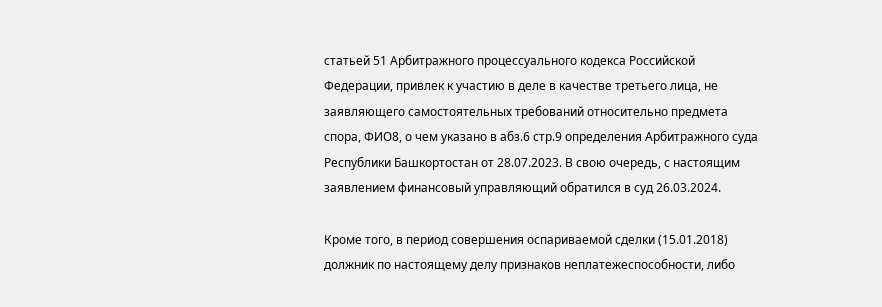статьей 51 Арбитражного процессуального кодекса Российской Федерации, привлек к участию в деле в качестве третьего лица, не заявляющего самостоятельных требований относительно предмета спора, ФИО8, о чем указано в абз.6 стр.9 определения Арбитражного суда Республики Башкортостан от 28.07.2023. В свою очередь, с настоящим заявлением финансовый управляющий обратился в суд 26.03.2024.

Кроме того, в период совершения оспариваемой сделки (15.01.2018) должник по настоящему делу признаков неплатежеспособности, либо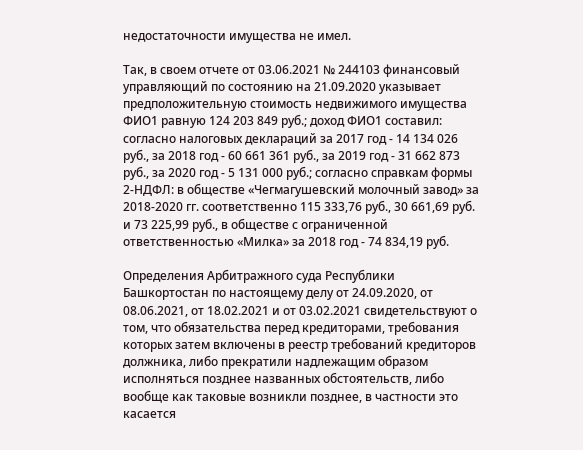недостаточности имущества не имел.

Так, в своем отчете от 03.06.2021 № 244103 финансовый управляющий по состоянию на 21.09.2020 указывает предположительную стоимость недвижимого имущества ФИО1 равную 124 203 849 руб.; доход ФИО1 составил: согласно налоговых деклараций за 2017 год - 14 134 026 руб., за 2018 год - 60 661 361 руб., за 2019 год - 31 662 873 руб., за 2020 год - 5 131 000 руб.; согласно справкам формы 2-НДФЛ: в обществе «Чегмагушевский молочный завод» за 2018-2020 гг. соответственно 115 333,76 руб., 30 661,69 руб. и 73 225,99 руб., в обществе с ограниченной ответственностью «Милка» за 2018 год - 74 834,19 руб.

Определения Арбитражного суда Республики Башкортостан по настоящему делу от 24.09.2020, от 08.06.2021, от 18.02.2021 и от 03.02.2021 свидетельствуют о том, что обязательства перед кредиторами, требования которых затем включены в реестр требований кредиторов должника, либо прекратили надлежащим образом исполняться позднее названных обстоятельств, либо вообще как таковые возникли позднее, в частности это касается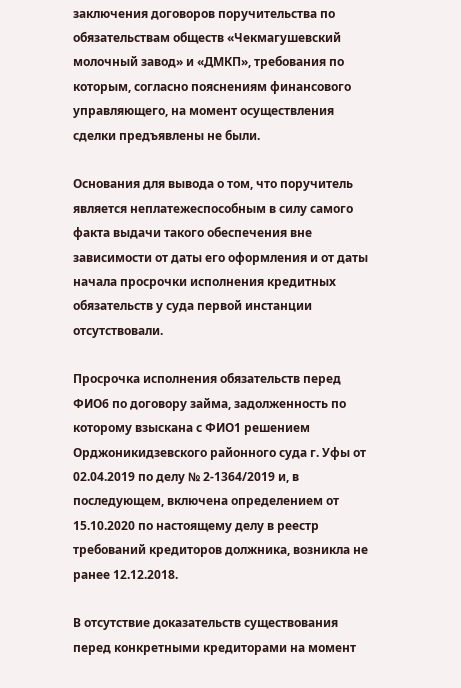заключения договоров поручительства по обязательствам обществ «Чекмагушевский молочный завод» и «ДМКП», требования по которым, согласно пояснениям финансового управляющего, на момент осуществления сделки предъявлены не были.

Основания для вывода о том, что поручитель является неплатежеспособным в силу самого факта выдачи такого обеспечения вне зависимости от даты его оформления и от даты начала просрочки исполнения кредитных обязательств у суда первой инстанции отсутствовали.

Просрочка исполнения обязательств перед ФИО6 по договору займа, задолженность по которому взыскана с ФИО1 решением Орджоникидзевского районного суда г. Уфы от 02.04.2019 по делу № 2-1364/2019 и, в последующем, включена определением от 15.10.2020 по настоящему делу в реестр требований кредиторов должника, возникла не ранее 12.12.2018.

В отсутствие доказательств существования перед конкретными кредиторами на момент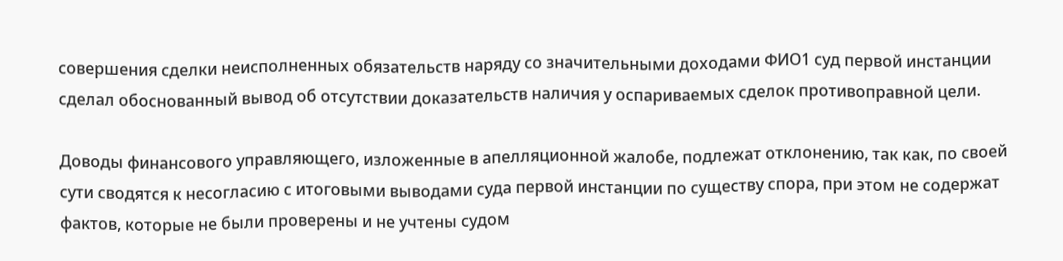совершения сделки неисполненных обязательств наряду со значительными доходами ФИО1 суд первой инстанции сделал обоснованный вывод об отсутствии доказательств наличия у оспариваемых сделок противоправной цели.

Доводы финансового управляющего, изложенные в апелляционной жалобе, подлежат отклонению, так как, по своей сути сводятся к несогласию с итоговыми выводами суда первой инстанции по существу спора, при этом не содержат фактов, которые не были проверены и не учтены судом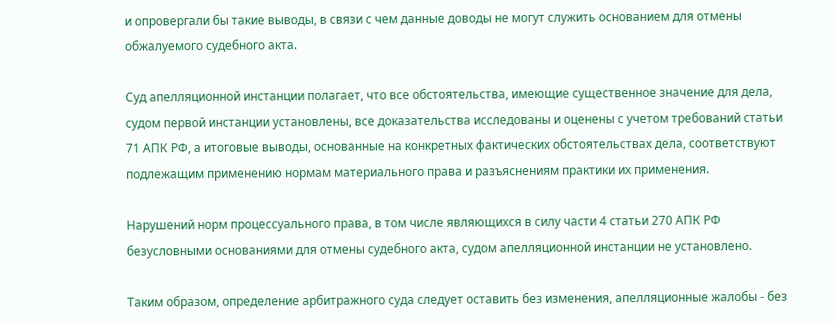и опровергали бы такие выводы, в связи с чем данные доводы не могут служить основанием для отмены обжалуемого судебного акта.

Суд апелляционной инстанции полагает, что все обстоятельства, имеющие существенное значение для дела, судом первой инстанции установлены, все доказательства исследованы и оценены с учетом требований статьи 71 АПК РФ, а итоговые выводы, основанные на конкретных фактических обстоятельствах дела, соответствуют подлежащим применению нормам материального права и разъяснениям практики их применения.

Нарушений норм процессуального права, в том числе являющихся в силу части 4 статьи 270 АПК РФ безусловными основаниями для отмены судебного акта, судом апелляционной инстанции не установлено.

Таким образом, определение арбитражного суда следует оставить без изменения, апелляционные жалобы - без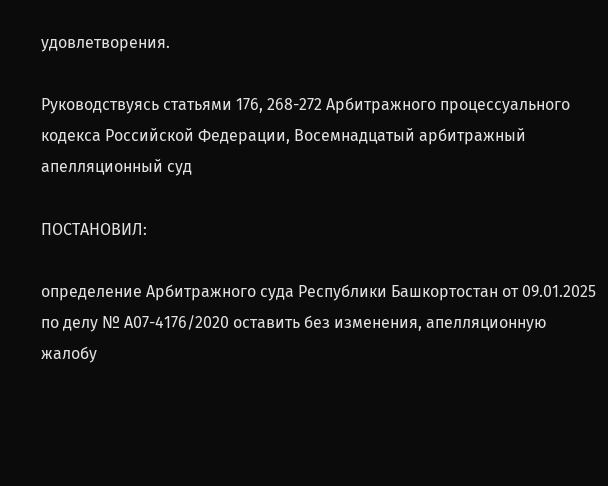удовлетворения.

Руководствуясь статьями 176, 268-272 Арбитражного процессуального кодекса Российской Федерации, Восемнадцатый арбитражный апелляционный суд

ПОСТАНОВИЛ:

определение Арбитражного суда Республики Башкортостан от 09.01.2025 по делу № А07-4176/2020 оставить без изменения, апелляционную жалобу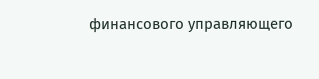финансового управляющего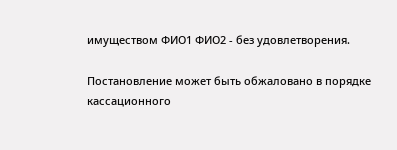имуществом ФИО1 ФИО2 - без удовлетворения.

Постановление может быть обжаловано в порядке кассационного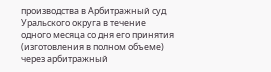производства в Арбитражный суд Уральского округа в течение одного месяца со дня его принятия (изготовления в полном объеме) через арбитражный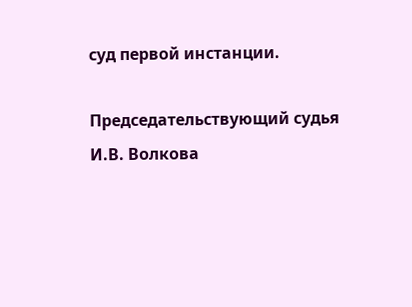суд первой инстанции.

Председательствующий судья И.В. Волкова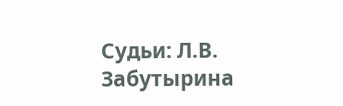Судьи: Л.В. Забутырина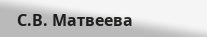С.В. Матвеева